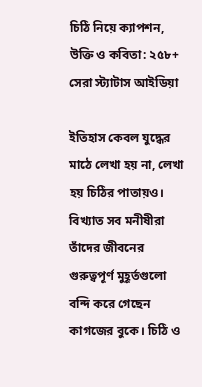চিঠি নিয়ে ক্যাপশন, উক্তি ও কবিতা: ২৫৮+ সেরা স্ট্যাটাস আইডিয়া

ইতিহাস কেবল যুদ্ধের মাঠে লেখা হয় না, লেখা হয় চিঠির পাতায়ও। বিখ্যাত সব মনীষীরা তাঁদের জীবনের গুরুত্বপূর্ণ মুহূর্তগুলো বন্দি করে গেছেন কাগজের বুকে। চিঠি ও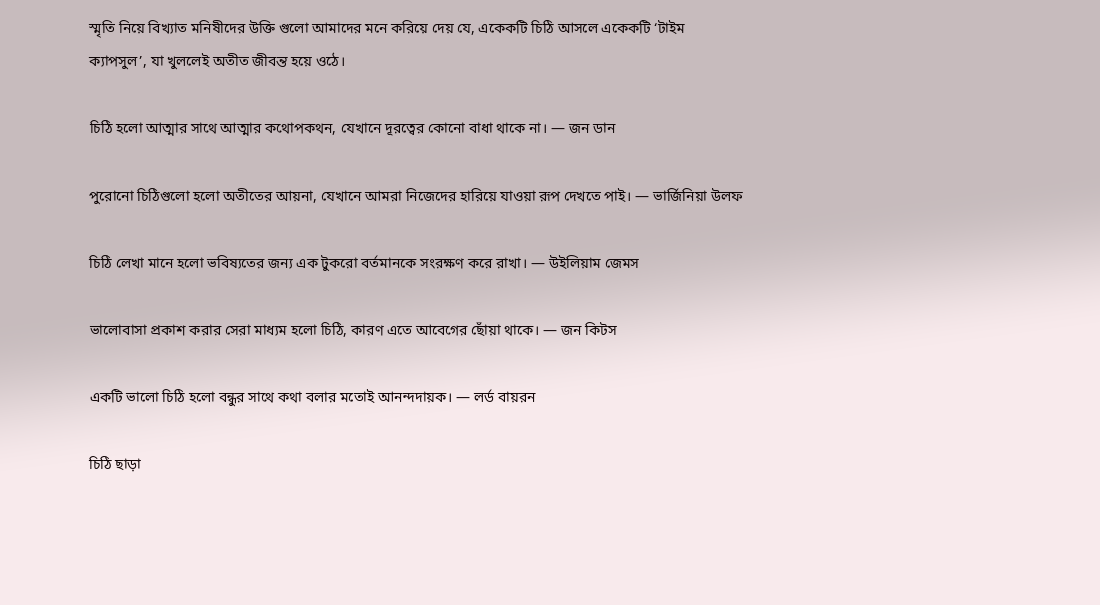স্মৃতি নিয়ে বিখ্যাত মনিষীদের উক্তি গুলো আমাদের মনে করিয়ে দেয় যে, একেকটি চিঠি আসলে একেকটি ‘টাইম ক্যাপসুল’, যা খুললেই অতীত জীবন্ত হয়ে ওঠে।

চিঠি হলো আত্মার সাথে আত্মার কথোপকথন, যেখানে দূরত্বের কোনো বাধা থাকে না। — জন ডান

পুরোনো চিঠিগুলো হলো অতীতের আয়না, যেখানে আমরা নিজেদের হারিয়ে যাওয়া রূপ দেখতে পাই। — ভার্জিনিয়া উলফ

চিঠি লেখা মানে হলো ভবিষ্যতের জন্য এক টুকরো বর্তমানকে সংরক্ষণ করে রাখা। — উইলিয়াম জেমস

ভালোবাসা প্রকাশ করার সেরা মাধ্যম হলো চিঠি, কারণ এতে আবেগের ছোঁয়া থাকে। — জন কিটস

একটি ভালো চিঠি হলো বন্ধুর সাথে কথা বলার মতোই আনন্দদায়ক। — লর্ড বায়রন

চিঠি ছাড়া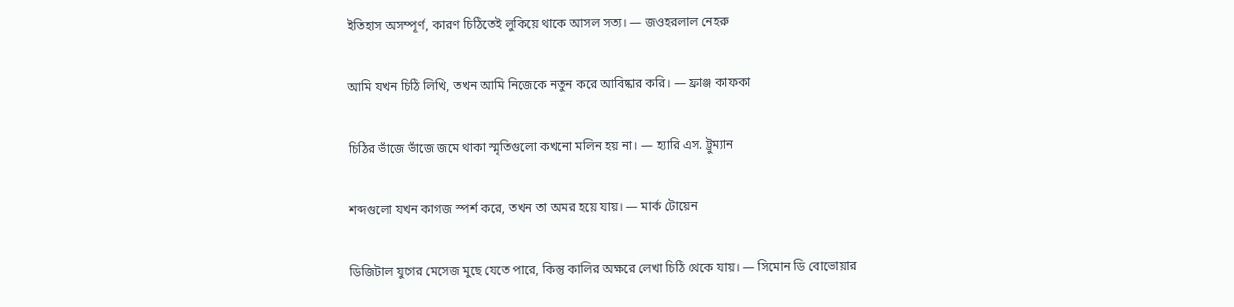ইতিহাস অসম্পূর্ণ, কারণ চিঠিতেই লুকিয়ে থাকে আসল সত্য। — জওহরলাল নেহরু

আমি যখন চিঠি লিখি, তখন আমি নিজেকে নতুন করে আবিষ্কার করি। — ফ্রাঞ্জ কাফকা

চিঠির ভাঁজে ভাঁজে জমে থাকা স্মৃতিগুলো কখনো মলিন হয় না। — হ্যারি এস. ট্রুম্যান

শব্দগুলো যখন কাগজ স্পর্শ করে, তখন তা অমর হয়ে যায়। — মার্ক টোয়েন

ডিজিটাল যুগের মেসেজ মুছে যেতে পারে, কিন্তু কালির অক্ষরে লেখা চিঠি থেকে যায়। — সিমোন ডি বোভোয়ার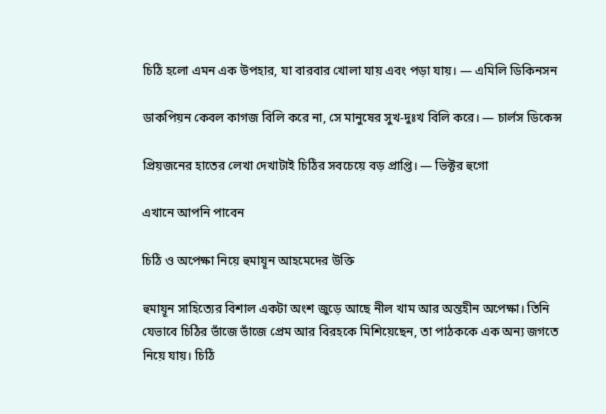চিঠি হলো এমন এক উপহার, যা বারবার খোলা যায় এবং পড়া যায়। — এমিলি ডিকিনসন

ডাকপিয়ন কেবল কাগজ বিলি করে না, সে মানুষের সুখ-দুঃখ বিলি করে। — চার্লস ডিকেন্স

প্রিয়জনের হাতের লেখা দেখাটাই চিঠির সবচেয়ে বড় প্রাপ্তি। — ভিক্টর হুগো

এখানে আপনি পাবেন

চিঠি ও অপেক্ষা নিয়ে হুমায়ূন আহমেদের উক্তি

হুমায়ূন সাহিত্যের বিশাল একটা অংশ জুড়ে আছে নীল খাম আর অন্তহীন অপেক্ষা। তিনি যেভাবে চিঠির ভাঁজে ভাঁজে প্রেম আর বিরহকে মিশিয়েছেন, তা পাঠককে এক অন্য জগতে নিয়ে যায়। চিঠি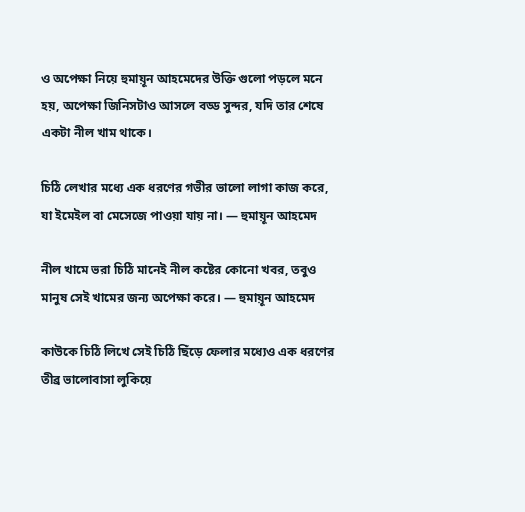ও অপেক্ষা নিয়ে হুমায়ূন আহমেদের উক্তি গুলো পড়লে মনে হয়, অপেক্ষা জিনিসটাও আসলে বড্ড সুন্দর, যদি তার শেষে একটা নীল খাম থাকে।

চিঠি লেখার মধ্যে এক ধরণের গভীর ভালো লাগা কাজ করে, যা ইমেইল বা মেসেজে পাওয়া যায় না। — হুমায়ূন আহমেদ

নীল খামে ভরা চিঠি মানেই নীল কষ্টের কোনো খবর, তবুও মানুষ সেই খামের জন্য অপেক্ষা করে। — হুমায়ূন আহমেদ

কাউকে চিঠি লিখে সেই চিঠি ছিঁড়ে ফেলার মধ্যেও এক ধরণের তীব্র ভালোবাসা লুকিয়ে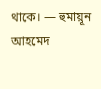থাকে। — হুমায়ূন আহমেদ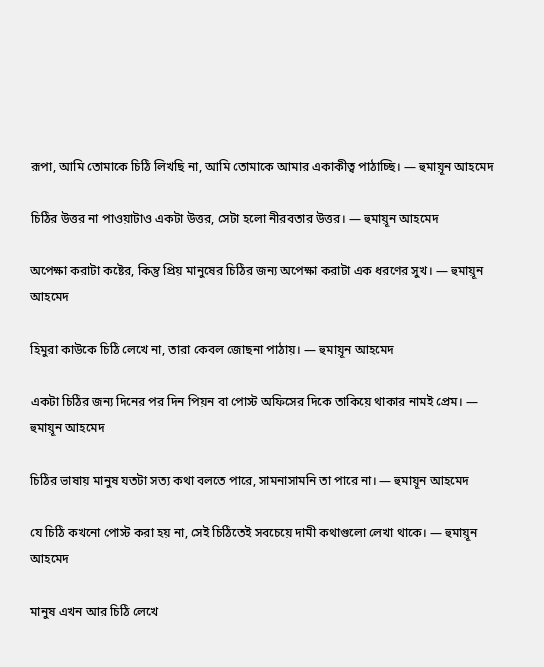রূপা, আমি তোমাকে চিঠি লিখছি না, আমি তোমাকে আমার একাকীত্ব পাঠাচ্ছি। — হুমায়ূন আহমেদ

চিঠির উত্তর না পাওয়াটাও একটা উত্তর, সেটা হলো নীরবতার উত্তর। — হুমায়ূন আহমেদ

অপেক্ষা করাটা কষ্টের, কিন্তু প্রিয় মানুষের চিঠির জন্য অপেক্ষা করাটা এক ধরণের সুখ। — হুমায়ূন আহমেদ

হিমুরা কাউকে চিঠি লেখে না, তারা কেবল জোছনা পাঠায়। — হুমায়ূন আহমেদ

একটা চিঠির জন্য দিনের পর দিন পিয়ন বা পোস্ট অফিসের দিকে তাকিয়ে থাকার নামই প্রেম। — হুমায়ূন আহমেদ

চিঠির ভাষায় মানুষ যতটা সত্য কথা বলতে পারে, সামনাসামনি তা পারে না। — হুমায়ূন আহমেদ

যে চিঠি কখনো পোস্ট করা হয় না, সেই চিঠিতেই সবচেয়ে দামী কথাগুলো লেখা থাকে। — হুমায়ূন আহমেদ

মানুষ এখন আর চিঠি লেখে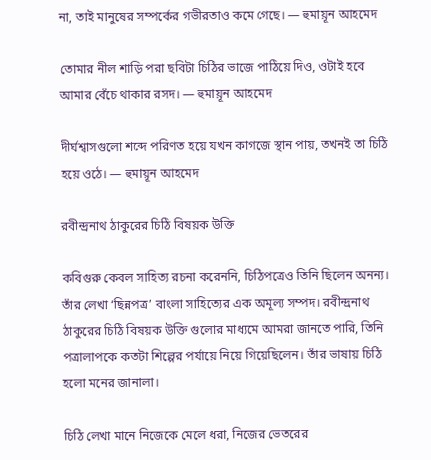না, তাই মানুষের সম্পর্কের গভীরতাও কমে গেছে। — হুমায়ূন আহমেদ

তোমার নীল শাড়ি পরা ছবিটা চিঠির ভাজে পাঠিয়ে দিও, ওটাই হবে আমার বেঁচে থাকার রসদ। — হুমায়ূন আহমেদ

দীর্ঘশ্বাসগুলো শব্দে পরিণত হয়ে যখন কাগজে স্থান পায়, তখনই তা চিঠি হয়ে ওঠে। — হুমায়ূন আহমেদ

রবীন্দ্রনাথ ঠাকুরের চিঠি বিষয়ক উক্তি

কবিগুরু কেবল সাহিত্য রচনা করেননি, চিঠিপত্রেও তিনি ছিলেন অনন্য। তাঁর লেখা ‘ছিন্নপত্র’ বাংলা সাহিত্যের এক অমূল্য সম্পদ। রবীন্দ্রনাথ ঠাকুরের চিঠি বিষয়ক উক্তি গুলোর মাধ্যমে আমরা জানতে পারি, তিনি পত্রালাপকে কতটা শিল্পের পর্যায়ে নিয়ে গিয়েছিলেন। তাঁর ভাষায় চিঠি হলো মনের জানালা।

চিঠি লেখা মানে নিজেকে মেলে ধরা, নিজের ভেতরের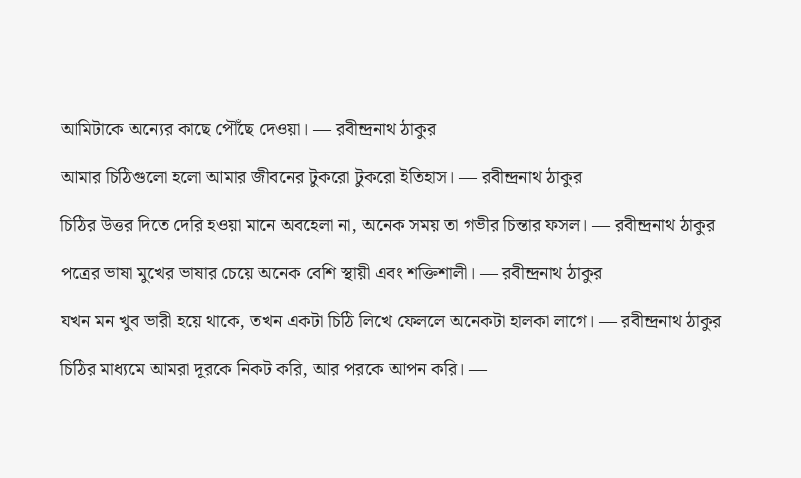আমিটাকে অন্যের কাছে পৌঁছে দেওয়া। — রবীন্দ্রনাথ ঠাকুর

আমার চিঠিগুলো হলো আমার জীবনের টুকরো টুকরো ইতিহাস। — রবীন্দ্রনাথ ঠাকুর

চিঠির উত্তর দিতে দেরি হওয়া মানে অবহেলা না, অনেক সময় তা গভীর চিন্তার ফসল। — রবীন্দ্রনাথ ঠাকুর

পত্রের ভাষা মুখের ভাষার চেয়ে অনেক বেশি স্থায়ী এবং শক্তিশালী। — রবীন্দ্রনাথ ঠাকুর

যখন মন খুব ভারী হয়ে থাকে, তখন একটা চিঠি লিখে ফেললে অনেকটা হালকা লাগে। — রবীন্দ্রনাথ ঠাকুর

চিঠির মাধ্যমে আমরা দূরকে নিকট করি, আর পরকে আপন করি। —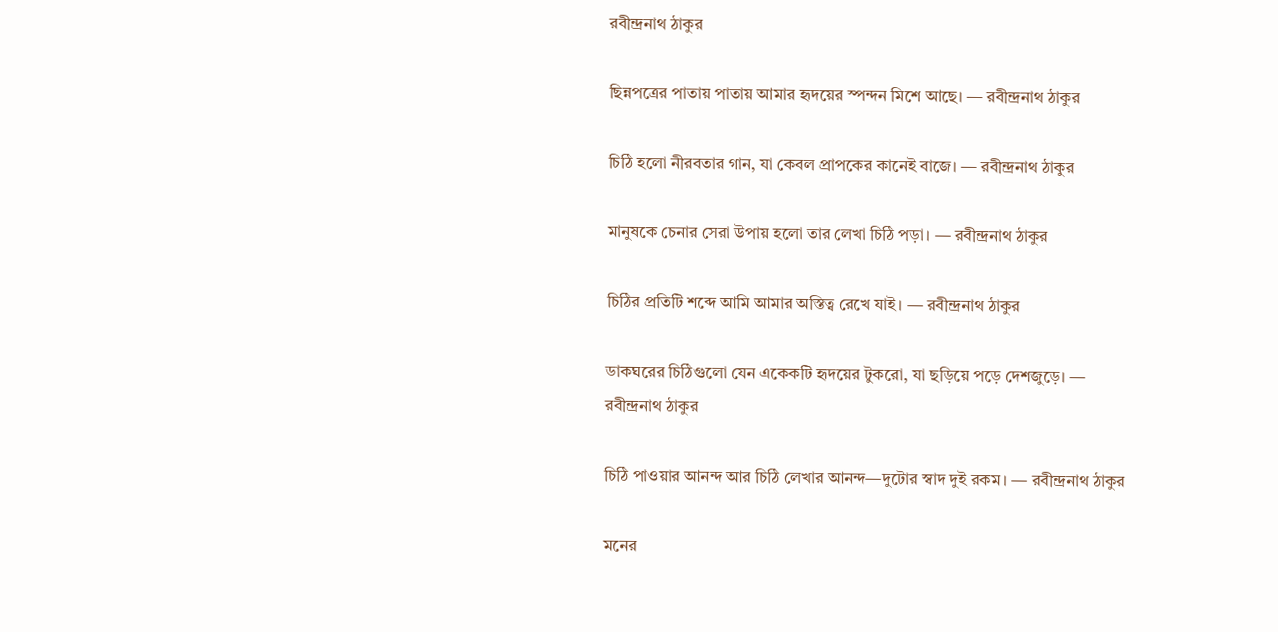রবীন্দ্রনাথ ঠাকুর

ছিন্নপত্রের পাতায় পাতায় আমার হৃদয়ের স্পন্দন মিশে আছে। — রবীন্দ্রনাথ ঠাকুর

চিঠি হলো নীরবতার গান, যা কেবল প্রাপকের কানেই বাজে। — রবীন্দ্রনাথ ঠাকুর

মানুষকে চেনার সেরা উপায় হলো তার লেখা চিঠি পড়া। — রবীন্দ্রনাথ ঠাকুর

চিঠির প্রতিটি শব্দে আমি আমার অস্তিত্ব রেখে যাই। — রবীন্দ্রনাথ ঠাকুর

ডাকঘরের চিঠিগুলো যেন একেকটি হৃদয়ের টুকরো, যা ছড়িয়ে পড়ে দেশজুড়ে। — রবীন্দ্রনাথ ঠাকুর

চিঠি পাওয়ার আনন্দ আর চিঠি লেখার আনন্দ—দুটোর স্বাদ দুই রকম। — রবীন্দ্রনাথ ঠাকুর

মনের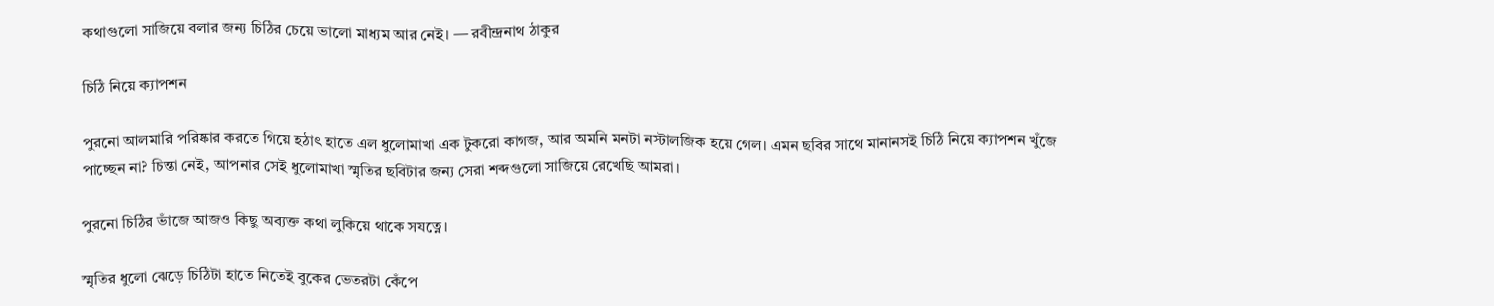কথাগুলো সাজিয়ে বলার জন্য চিঠির চেয়ে ভালো মাধ্যম আর নেই। — রবীন্দ্রনাথ ঠাকুর

চিঠি নিয়ে ক্যাপশন

পুরনো আলমারি পরিষ্কার করতে গিয়ে হঠাৎ হাতে এল ধুলোমাখা এক টুকরো কাগজ, আর অমনি মনটা নস্টালজিক হয়ে গেল। এমন ছবির সাথে মানানসই চিঠি নিয়ে ক্যাপশন খুঁজে পাচ্ছেন না? চিন্তা নেই, আপনার সেই ধুলোমাখা স্মৃতির ছবিটার জন্য সেরা শব্দগুলো সাজিয়ে রেখেছি আমরা।

পুরনো চিঠির ভাঁজে আজও কিছু অব্যক্ত কথা লুকিয়ে থাকে সযত্নে।

স্মৃতির ধুলো ঝেড়ে চিঠিটা হাতে নিতেই বুকের ভেতরটা কেঁপে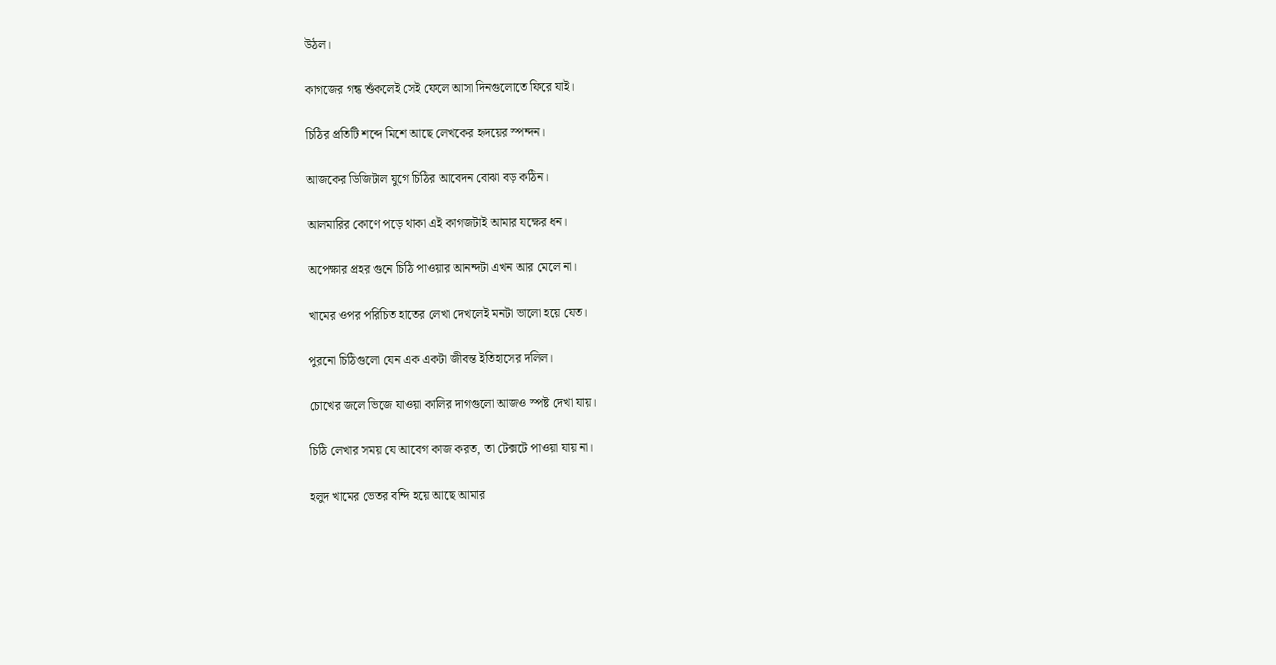উঠল।

কাগজের গন্ধ শুঁকলেই সেই ফেলে আসা দিনগুলোতে ফিরে যাই।

চিঠির প্রতিটি শব্দে মিশে আছে লেখকের হৃদয়ের স্পন্দন।

আজকের ডিজিটাল যুগে চিঠির আবেদন বোঝা বড় কঠিন।

আলমারির কোণে পড়ে থাকা এই কাগজটাই আমার যক্ষের ধন।

অপেক্ষার প্রহর গুনে চিঠি পাওয়ার আনন্দটা এখন আর মেলে না।

খামের ওপর পরিচিত হাতের লেখা দেখলেই মনটা ভালো হয়ে যেত।

পুরনো চিঠিগুলো যেন এক একটা জীবন্ত ইতিহাসের দলিল।

চোখের জলে ভিজে যাওয়া কালির দাগগুলো আজও স্পষ্ট দেখা যায়।

চিঠি লেখার সময় যে আবেগ কাজ করত, তা টেক্সটে পাওয়া যায় না।

হলুদ খামের ভেতর বন্দি হয়ে আছে আমার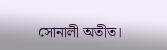সোনালী অতীত।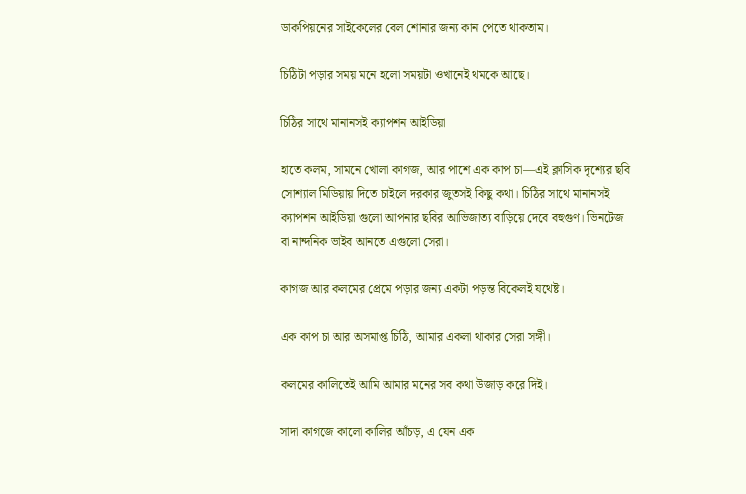ডাকপিয়নের সাইকেলের বেল শোনার জন্য কান পেতে থাকতাম।

চিঠিটা পড়ার সময় মনে হলো সময়টা ওখানেই থমকে আছে।

চিঠির সাথে মানানসই ক্যাপশন আইডিয়া

হাতে কলম, সামনে খোলা কাগজ, আর পাশে এক কাপ চা—এই ক্লাসিক দৃশ্যের ছবি সোশ্যাল মিডিয়ায় দিতে চাইলে দরকার জুতসই কিছু কথা। চিঠির সাথে মানানসই ক্যাপশন আইডিয়া গুলো আপনার ছবির আভিজাত্য বাড়িয়ে দেবে বহুগুণ। ভিনটেজ বা নান্দনিক ভাইব আনতে এগুলো সেরা।

কাগজ আর কলমের প্রেমে পড়ার জন্য একটা পড়ন্ত বিকেলই যথেষ্ট।

এক কাপ চা আর অসমাপ্ত চিঠি, আমার একলা থাকার সেরা সঙ্গী।

কলমের কালিতেই আমি আমার মনের সব কথা উজাড় করে দিই।

সাদা কাগজে কালো কালির আঁচড়, এ যেন এক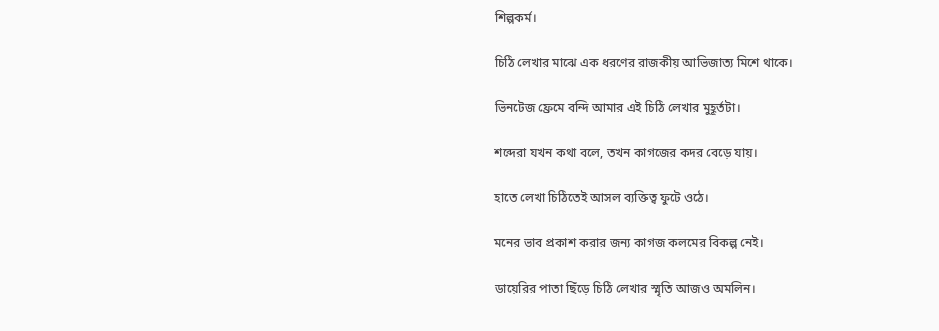শিল্পকর্ম।

চিঠি লেখার মাঝে এক ধরণের রাজকীয় আভিজাত্য মিশে থাকে।

ভিনটেজ ফ্রেমে বন্দি আমার এই চিঠি লেখার মুহূর্তটা।

শব্দেরা যখন কথা বলে, তখন কাগজের কদর বেড়ে যায়।

হাতে লেখা চিঠিতেই আসল ব্যক্তিত্ব ফুটে ওঠে।

মনের ভাব প্রকাশ করার জন্য কাগজ কলমের বিকল্প নেই।

ডায়েরির পাতা ছিঁড়ে চিঠি লেখার স্মৃতি আজও অমলিন।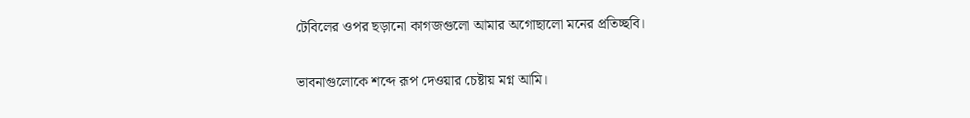টেবিলের ওপর ছড়ানো কাগজগুলো আমার অগোছালো মনের প্রতিচ্ছবি।

ভাবনাগুলোকে শব্দে রূপ দেওয়ার চেষ্টায় মগ্ন আমি।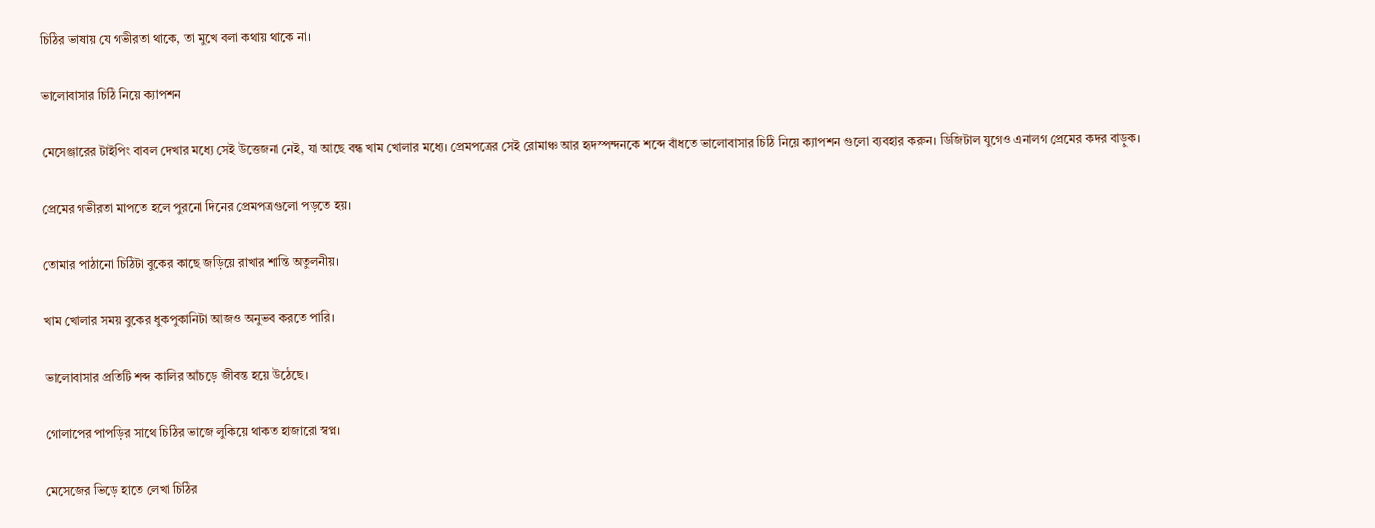চিঠির ভাষায় যে গভীরতা থাকে, তা মুখে বলা কথায় থাকে না।

ভালোবাসার চিঠি নিয়ে ক্যাপশন

মেসেঞ্জারের টাইপিং বাবল দেখার মধ্যে সেই উত্তেজনা নেই, যা আছে বন্ধ খাম খোলার মধ্যে। প্রেমপত্রের সেই রোমাঞ্চ আর হৃদস্পন্দনকে শব্দে বাঁধতে ভালোবাসার চিঠি নিয়ে ক্যাপশন গুলো ব্যবহার করুন। ডিজিটাল যুগেও এনালগ প্রেমের কদর বাড়ুক।

প্রেমের গভীরতা মাপতে হলে পুরনো দিনের প্রেমপত্রগুলো পড়তে হয়।

তোমার পাঠানো চিঠিটা বুকের কাছে জড়িয়ে রাখার শান্তি অতুলনীয়।

খাম খোলার সময় বুকের ধুকপুকানিটা আজও অনুভব করতে পারি।

ভালোবাসার প্রতিটি শব্দ কালির আঁচড়ে জীবন্ত হয়ে উঠেছে।

গোলাপের পাপড়ির সাথে চিঠির ভাজে লুকিয়ে থাকত হাজারো স্বপ্ন।

মেসেজের ভিড়ে হাতে লেখা চিঠির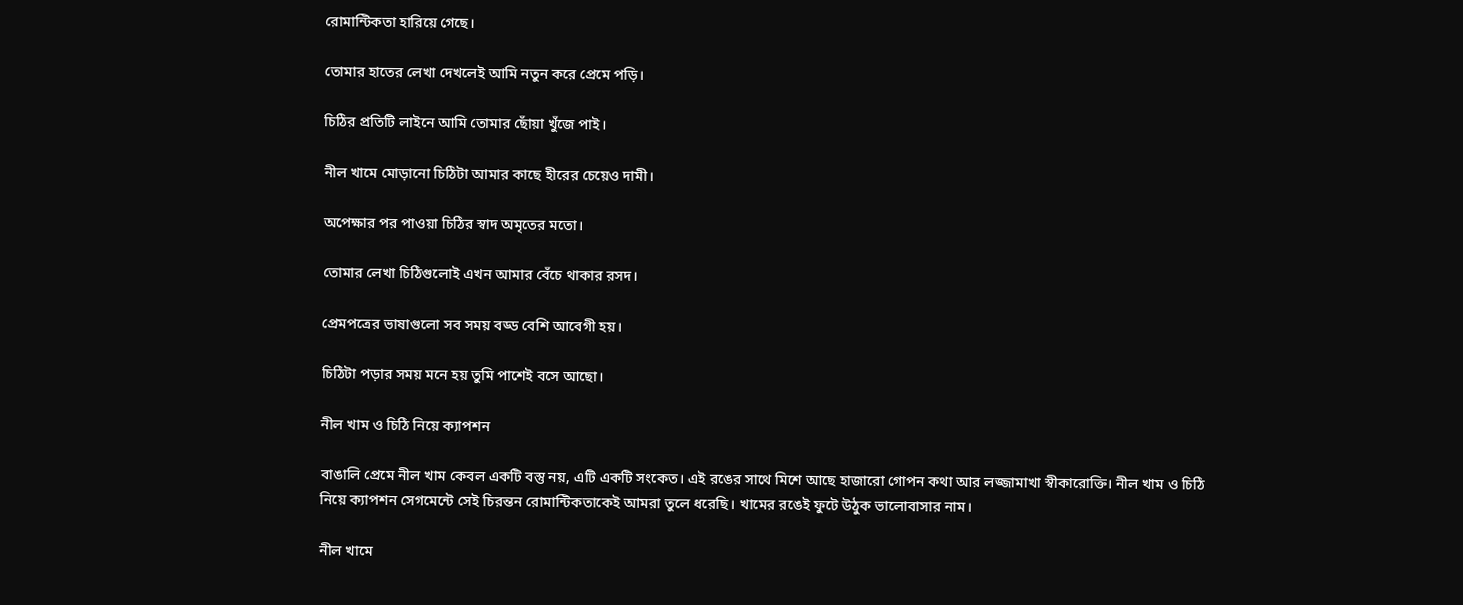রোমান্টিকতা হারিয়ে গেছে।

তোমার হাতের লেখা দেখলেই আমি নতুন করে প্রেমে পড়ি।

চিঠির প্রতিটি লাইনে আমি তোমার ছোঁয়া খুঁজে পাই।

নীল খামে মোড়ানো চিঠিটা আমার কাছে হীরের চেয়েও দামী।

অপেক্ষার পর পাওয়া চিঠির স্বাদ অমৃতের মতো।

তোমার লেখা চিঠিগুলোই এখন আমার বেঁচে থাকার রসদ।

প্রেমপত্রের ভাষাগুলো সব সময় বড্ড বেশি আবেগী হয়।

চিঠিটা পড়ার সময় মনে হয় তুমি পাশেই বসে আছো।

নীল খাম ও চিঠি নিয়ে ক্যাপশন

বাঙালি প্রেমে নীল খাম কেবল একটি বস্তু নয়, এটি একটি সংকেত। এই রঙের সাথে মিশে আছে হাজারো গোপন কথা আর লজ্জামাখা স্বীকারোক্তি। নীল খাম ও চিঠি নিয়ে ক্যাপশন সেগমেন্টে সেই চিরন্তন রোমান্টিকতাকেই আমরা তুলে ধরেছি। খামের রঙেই ফুটে উঠুক ভালোবাসার নাম।

নীল খামে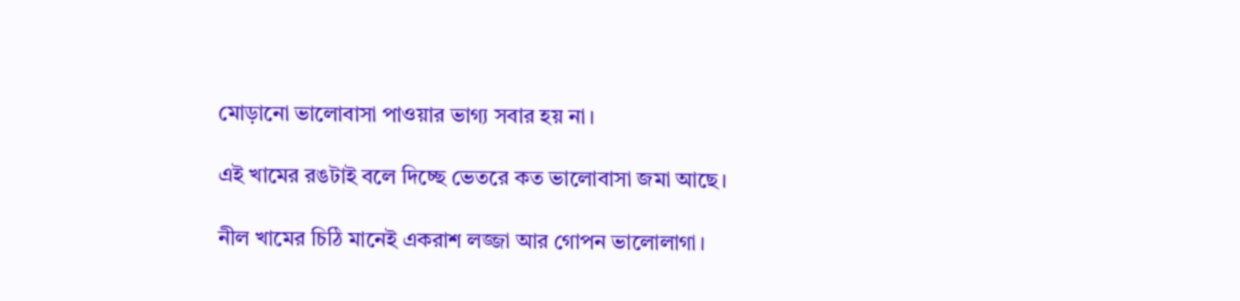মোড়ানো ভালোবাসা পাওয়ার ভাগ্য সবার হয় না।

এই খামের রঙটাই বলে দিচ্ছে ভেতরে কত ভালোবাসা জমা আছে।

নীল খামের চিঠি মানেই একরাশ লজ্জা আর গোপন ভালোলাগা।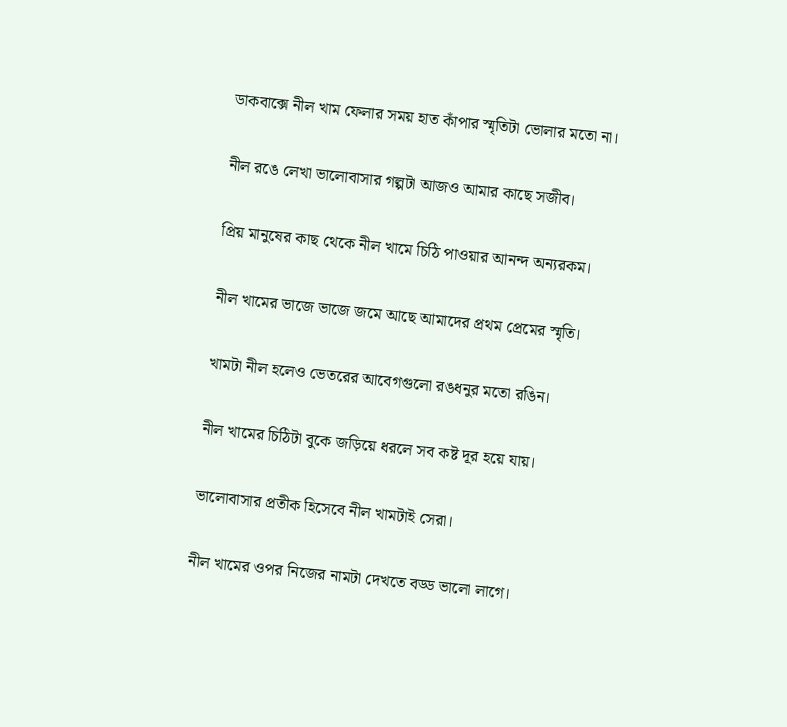ডাকবাক্সে নীল খাম ফেলার সময় হাত কাঁপার স্মৃতিটা ভোলার মতো না।

নীল রঙে লেখা ভালোবাসার গল্পটা আজও আমার কাছে সজীব।

প্রিয় মানুষের কাছ থেকে নীল খামে চিঠি পাওয়ার আনন্দ অন্যরকম।

নীল খামের ভাজে ভাজে জমে আছে আমাদের প্রথম প্রেমের স্মৃতি।

খামটা নীল হলেও ভেতরের আবেগগুলো রঙধনুর মতো রঙিন।

নীল খামের চিঠিটা বুকে জড়িয়ে ধরলে সব কষ্ট দূর হয়ে যায়।

ভালোবাসার প্রতীক হিসেবে নীল খামটাই সেরা।

নীল খামের ওপর নিজের নামটা দেখতে বড্ড ভালো লাগে।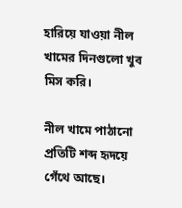হারিয়ে যাওয়া নীল খামের দিনগুলো খুব মিস করি।

নীল খামে পাঠানো প্রতিটি শব্দ হৃদয়ে গেঁথে আছে।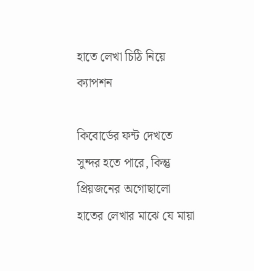হাতে লেখা চিঠি নিয়ে ক্যাপশন

কিবোর্ডের ফন্ট দেখতে সুন্দর হতে পারে, কিন্তু প্রিয়জনের অগোছালো হাতের লেখার মাঝে যে মায়া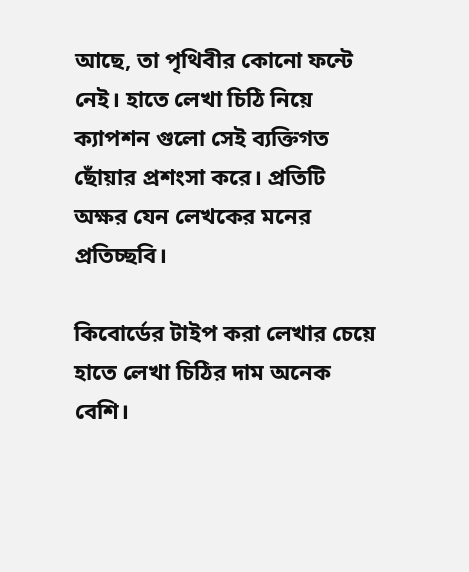আছে, তা পৃথিবীর কোনো ফন্টে নেই। হাতে লেখা চিঠি নিয়ে ক্যাপশন গুলো সেই ব্যক্তিগত ছোঁয়ার প্রশংসা করে। প্রতিটি অক্ষর যেন লেখকের মনের প্রতিচ্ছবি।

কিবোর্ডের টাইপ করা লেখার চেয়ে হাতে লেখা চিঠির দাম অনেক বেশি।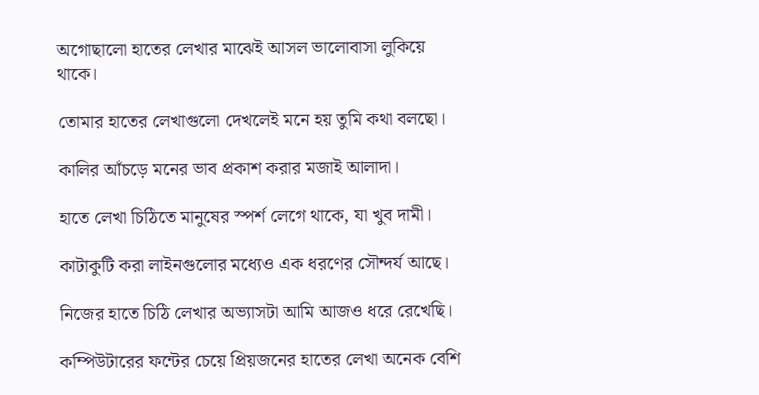অগোছালো হাতের লেখার মাঝেই আসল ভালোবাসা লুকিয়ে থাকে।

তোমার হাতের লেখাগুলো দেখলেই মনে হয় তুমি কথা বলছো।

কালির আঁচড়ে মনের ভাব প্রকাশ করার মজাই আলাদা।

হাতে লেখা চিঠিতে মানুষের স্পর্শ লেগে থাকে, যা খুব দামী।

কাটাকুটি করা লাইনগুলোর মধ্যেও এক ধরণের সৌন্দর্য আছে।

নিজের হাতে চিঠি লেখার অভ্যাসটা আমি আজও ধরে রেখেছি।

কম্পিউটারের ফন্টের চেয়ে প্রিয়জনের হাতের লেখা অনেক বেশি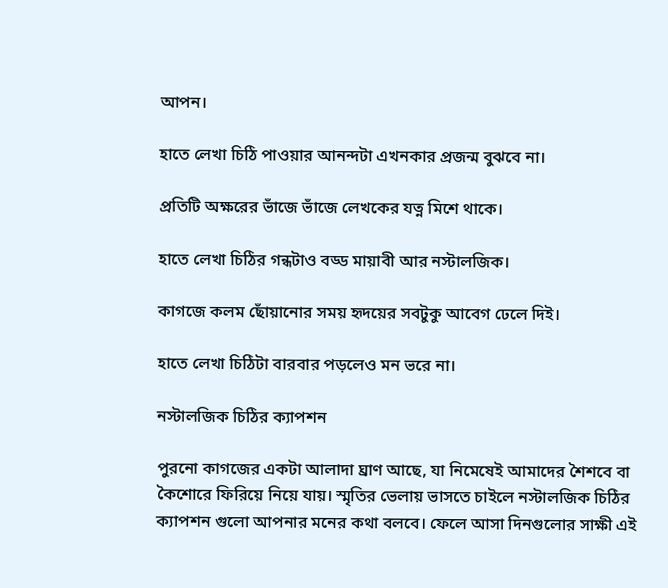আপন।

হাতে লেখা চিঠি পাওয়ার আনন্দটা এখনকার প্রজন্ম বুঝবে না।

প্রতিটি অক্ষরের ভাঁজে ভাঁজে লেখকের যত্ন মিশে থাকে।

হাতে লেখা চিঠির গন্ধটাও বড্ড মায়াবী আর নস্টালজিক।

কাগজে কলম ছোঁয়ানোর সময় হৃদয়ের সবটুকু আবেগ ঢেলে দিই।

হাতে লেখা চিঠিটা বারবার পড়লেও মন ভরে না।

নস্টালজিক চিঠির ক্যাপশন

পুরনো কাগজের একটা আলাদা ঘ্রাণ আছে, যা নিমেষেই আমাদের শৈশবে বা কৈশোরে ফিরিয়ে নিয়ে যায়। স্মৃতির ভেলায় ভাসতে চাইলে নস্টালজিক চিঠির ক্যাপশন গুলো আপনার মনের কথা বলবে। ফেলে আসা দিনগুলোর সাক্ষী এই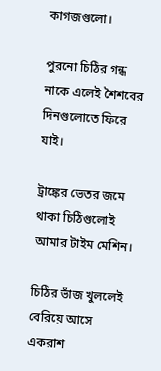কাগজগুলো।

পুরনো চিঠির গন্ধ নাকে এলেই শৈশবের দিনগুলোতে ফিরে যাই।

ট্রাঙ্কের ভেতর জমে থাকা চিঠিগুলোই আমার টাইম মেশিন।

চিঠির ভাঁজ খুললেই বেরিয়ে আসে একরাশ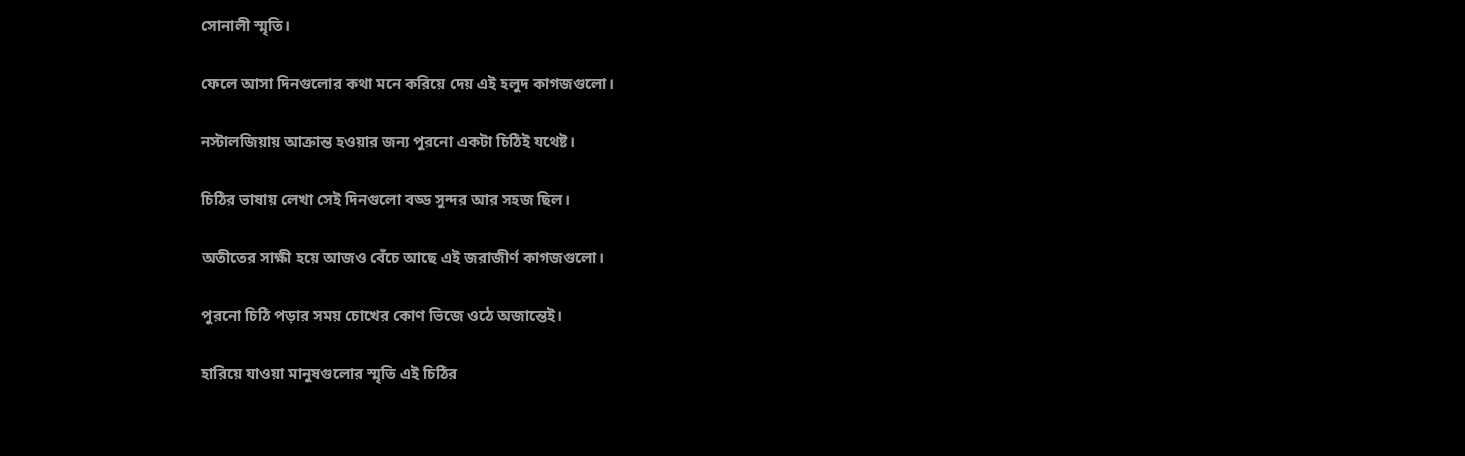সোনালী স্মৃতি।

ফেলে আসা দিনগুলোর কথা মনে করিয়ে দেয় এই হলুদ কাগজগুলো।

নস্টালজিয়ায় আক্রান্ত হওয়ার জন্য পুরনো একটা চিঠিই যথেষ্ট।

চিঠির ভাষায় লেখা সেই দিনগুলো বড্ড সুন্দর আর সহজ ছিল।

অতীতের সাক্ষী হয়ে আজও বেঁচে আছে এই জরাজীর্ণ কাগজগুলো।

পুরনো চিঠি পড়ার সময় চোখের কোণ ভিজে ওঠে অজান্তেই।

হারিয়ে যাওয়া মানুষগুলোর স্মৃতি এই চিঠির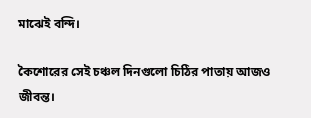মাঝেই বন্দি।

কৈশোরের সেই চঞ্চল দিনগুলো চিঠির পাতায় আজও জীবন্ত।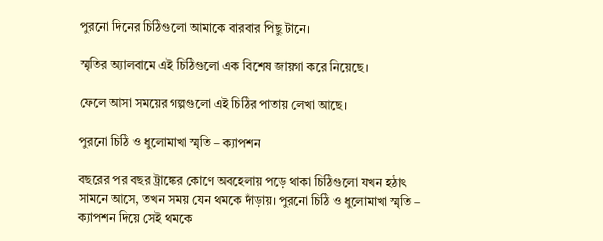পুরনো দিনের চিঠিগুলো আমাকে বারবার পিছু টানে।

স্মৃতির অ্যালবামে এই চিঠিগুলো এক বিশেষ জায়গা করে নিয়েছে।

ফেলে আসা সময়ের গল্পগুলো এই চিঠির পাতায় লেখা আছে।

পুরনো চিঠি ও ধুলোমাখা স্মৃতি – ক্যাপশন

বছরের পর বছর ট্রাঙ্কের কোণে অবহেলায় পড়ে থাকা চিঠিগুলো যখন হঠাৎ সামনে আসে, তখন সময় যেন থমকে দাঁড়ায়। পুরনো চিঠি ও ধুলোমাখা স্মৃতি – ক্যাপশন দিয়ে সেই থমকে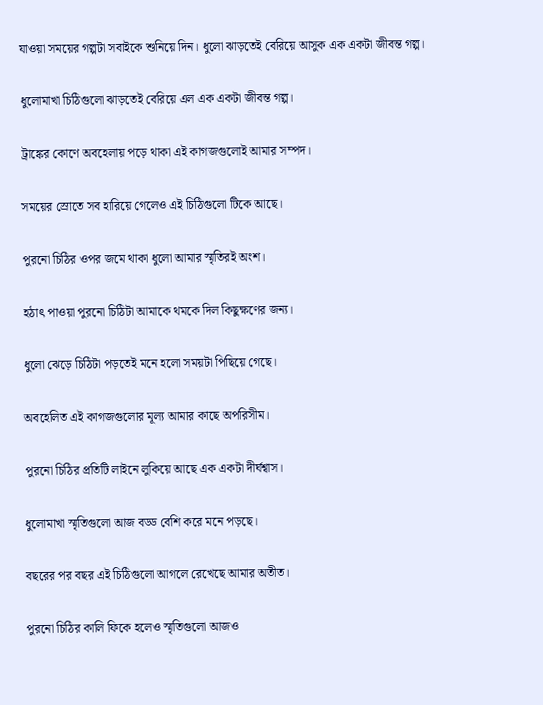যাওয়া সময়ের গল্পটা সবাইকে শুনিয়ে দিন। ধুলো ঝাড়তেই বেরিয়ে আসুক এক একটা জীবন্ত গল্প।

ধুলোমাখা চিঠিগুলো ঝাড়তেই বেরিয়ে এল এক একটা জীবন্ত গল্প।

ট্রাঙ্কের কোণে অবহেলায় পড়ে থাকা এই কাগজগুলোই আমার সম্পদ।

সময়ের স্রোতে সব হারিয়ে গেলেও এই চিঠিগুলো টিকে আছে।

পুরনো চিঠির ওপর জমে থাকা ধুলো আমার স্মৃতিরই অংশ।

হঠাৎ পাওয়া পুরনো চিঠিটা আমাকে থমকে দিল কিছুক্ষণের জন্য।

ধুলো ঝেড়ে চিঠিটা পড়তেই মনে হলো সময়টা পিছিয়ে গেছে।

অবহেলিত এই কাগজগুলোর মূল্য আমার কাছে অপরিসীম।

পুরনো চিঠির প্রতিটি লাইনে লুকিয়ে আছে এক একটা দীর্ঘশ্বাস।

ধুলোমাখা স্মৃতিগুলো আজ বড্ড বেশি করে মনে পড়ছে।

বছরের পর বছর এই চিঠিগুলো আগলে রেখেছে আমার অতীত।

পুরনো চিঠির কালি ফিকে হলেও স্মৃতিগুলো আজও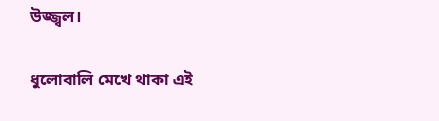উজ্জ্বল।

ধুলোবালি মেখে থাকা এই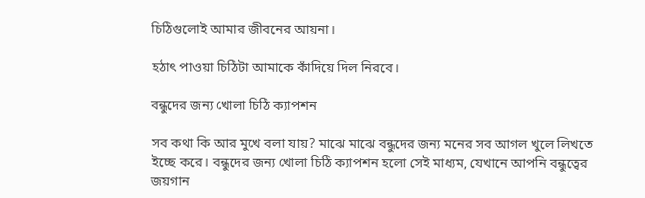চিঠিগুলোই আমার জীবনের আয়না।

হঠাৎ পাওয়া চিঠিটা আমাকে কাঁদিয়ে দিল নিরবে।

বন্ধুদের জন্য খোলা চিঠি ক্যাপশন

সব কথা কি আর মুখে বলা যায়? মাঝে মাঝে বন্ধুদের জন্য মনের সব আগল খুলে লিখতে ইচ্ছে করে। বন্ধুদের জন্য খোলা চিঠি ক্যাপশন হলো সেই মাধ্যম, যেখানে আপনি বন্ধুত্বের জয়গান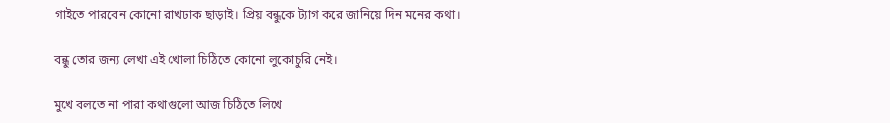গাইতে পারবেন কোনো রাখঢাক ছাড়াই। প্রিয় বন্ধুকে ট্যাগ করে জানিয়ে দিন মনের কথা।

বন্ধু তোর জন্য লেখা এই খোলা চিঠিতে কোনো লুকোচুরি নেই।

মুখে বলতে না পারা কথাগুলো আজ চিঠিতে লিখে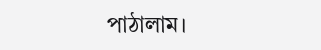পাঠালাম।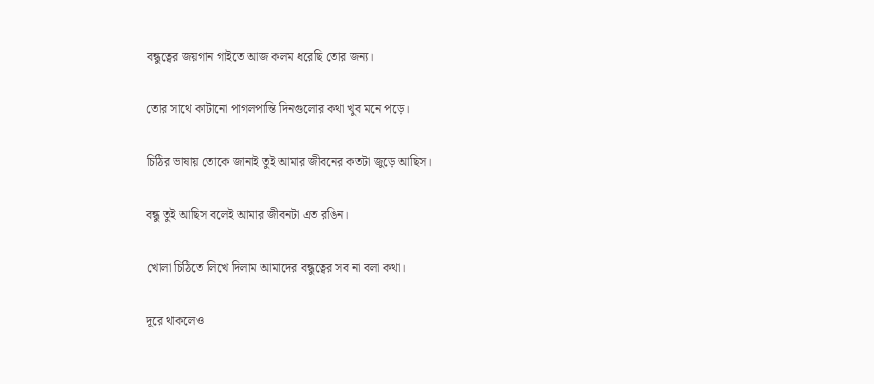বন্ধুত্বের জয়গান গাইতে আজ কলম ধরেছি তোর জন্য।

তোর সাথে কাটানো পাগলপান্তি দিনগুলোর কথা খুব মনে পড়ে।

চিঠির ভাষায় তোকে জানাই তুই আমার জীবনের কতটা জুড়ে আছিস।

বন্ধু তুই আছিস বলেই আমার জীবনটা এত রঙিন।

খোলা চিঠিতে লিখে দিলাম আমাদের বন্ধুত্বের সব না বলা কথা।

দূরে থাকলেও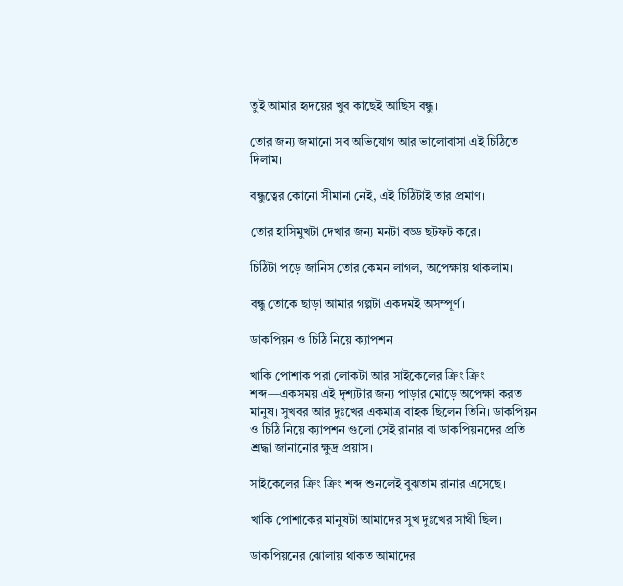তুই আমার হৃদয়ের খুব কাছেই আছিস বন্ধু।

তোর জন্য জমানো সব অভিযোগ আর ভালোবাসা এই চিঠিতে দিলাম।

বন্ধুত্বের কোনো সীমানা নেই, এই চিঠিটাই তার প্রমাণ।

তোর হাসিমুখটা দেখার জন্য মনটা বড্ড ছটফট করে।

চিঠিটা পড়ে জানিস তোর কেমন লাগল, অপেক্ষায় থাকলাম।

বন্ধু তোকে ছাড়া আমার গল্পটা একদমই অসম্পূর্ণ।

ডাকপিয়ন ও চিঠি নিয়ে ক্যাপশন

খাকি পোশাক পরা লোকটা আর সাইকেলের ক্রিং ক্রিং শব্দ—একসময় এই দৃশ্যটার জন্য পাড়ার মোড়ে অপেক্ষা করত মানুষ। সুখবর আর দুঃখের একমাত্র বাহক ছিলেন তিনি। ডাকপিয়ন ও চিঠি নিয়ে ক্যাপশন গুলো সেই রানার বা ডাকপিয়নদের প্রতি শ্রদ্ধা জানানোর ক্ষুদ্র প্রয়াস।

সাইকেলের ক্রিং ক্রিং শব্দ শুনলেই বুঝতাম রানার এসেছে।

খাকি পোশাকের মানুষটা আমাদের সুখ দুঃখের সাথী ছিল।

ডাকপিয়নের ঝোলায় থাকত আমাদের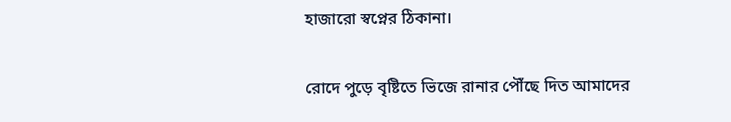হাজারো স্বপ্নের ঠিকানা।

রোদে পুড়ে বৃষ্টিতে ভিজে রানার পৌঁছে দিত আমাদের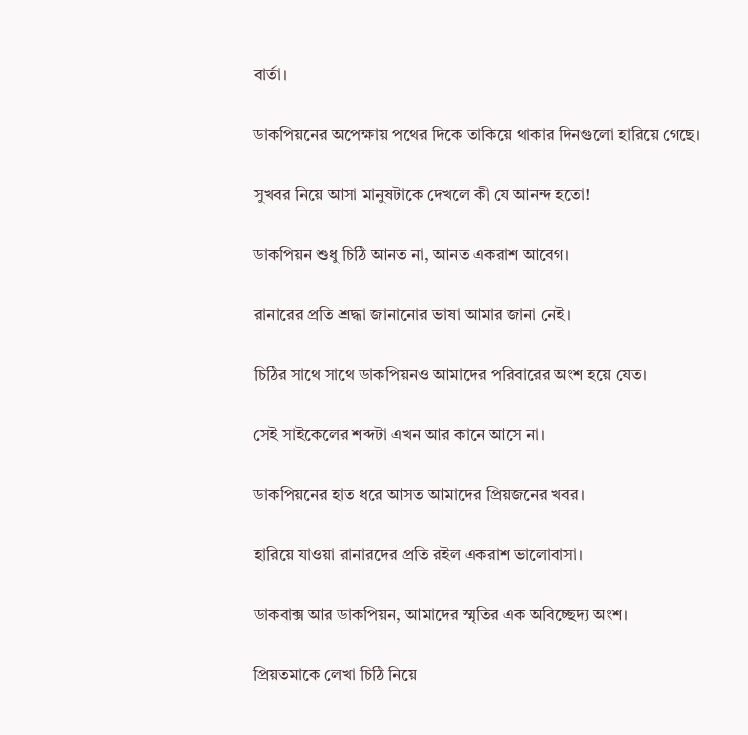বার্তা।

ডাকপিয়নের অপেক্ষায় পথের দিকে তাকিয়ে থাকার দিনগুলো হারিয়ে গেছে।

সুখবর নিয়ে আসা মানুষটাকে দেখলে কী যে আনন্দ হতো!

ডাকপিয়ন শুধু চিঠি আনত না, আনত একরাশ আবেগ।

রানারের প্রতি শ্রদ্ধা জানানোর ভাষা আমার জানা নেই।

চিঠির সাথে সাথে ডাকপিয়নও আমাদের পরিবারের অংশ হয়ে যেত।

সেই সাইকেলের শব্দটা এখন আর কানে আসে না।

ডাকপিয়নের হাত ধরে আসত আমাদের প্রিয়জনের খবর।

হারিয়ে যাওয়া রানারদের প্রতি রইল একরাশ ভালোবাসা।

ডাকবাক্স আর ডাকপিয়ন, আমাদের স্মৃতির এক অবিচ্ছেদ্য অংশ।

প্রিয়তমাকে লেখা চিঠি নিয়ে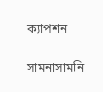ক্যাপশন

সামনাসামনি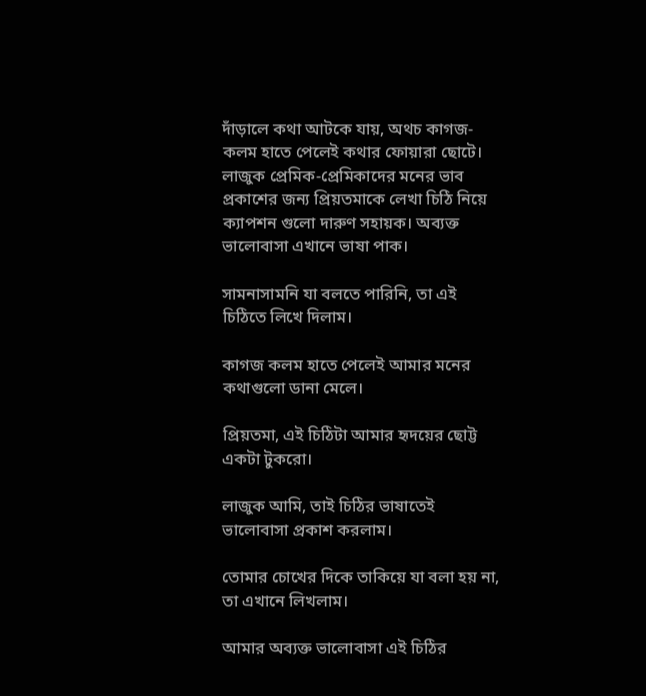দাঁড়ালে কথা আটকে যায়, অথচ কাগজ-কলম হাতে পেলেই কথার ফোয়ারা ছোটে। লাজুক প্রেমিক-প্রেমিকাদের মনের ভাব প্রকাশের জন্য প্রিয়তমাকে লেখা চিঠি নিয়ে ক্যাপশন গুলো দারুণ সহায়ক। অব্যক্ত ভালোবাসা এখানে ভাষা পাক।

সামনাসামনি যা বলতে পারিনি, তা এই চিঠিতে লিখে দিলাম।

কাগজ কলম হাতে পেলেই আমার মনের কথাগুলো ডানা মেলে।

প্রিয়তমা, এই চিঠিটা আমার হৃদয়ের ছোট্ট একটা টুকরো।

লাজুক আমি, তাই চিঠির ভাষাতেই ভালোবাসা প্রকাশ করলাম।

তোমার চোখের দিকে তাকিয়ে যা বলা হয় না, তা এখানে লিখলাম।

আমার অব্যক্ত ভালোবাসা এই চিঠির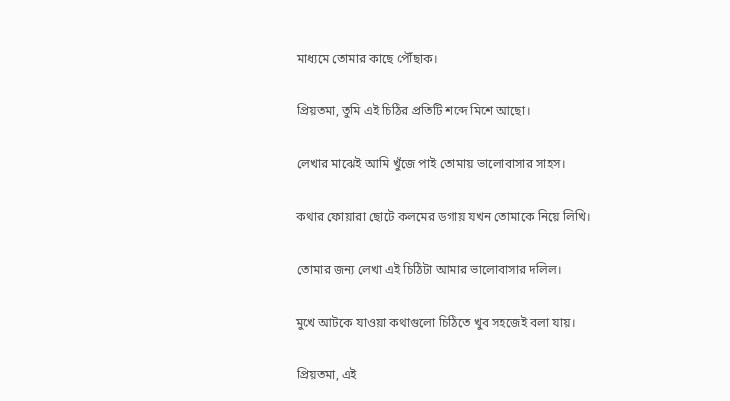মাধ্যমে তোমার কাছে পৌঁছাক।

প্রিয়তমা, তুমি এই চিঠির প্রতিটি শব্দে মিশে আছো।

লেখার মাঝেই আমি খুঁজে পাই তোমায় ভালোবাসার সাহস।

কথার ফোয়ারা ছোটে কলমের ডগায় যখন তোমাকে নিয়ে লিখি।

তোমার জন্য লেখা এই চিঠিটা আমার ভালোবাসার দলিল।

মুখে আটকে যাওয়া কথাগুলো চিঠিতে খুব সহজেই বলা যায়।

প্রিয়তমা, এই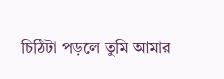চিঠিটা পড়লে তুমি আমার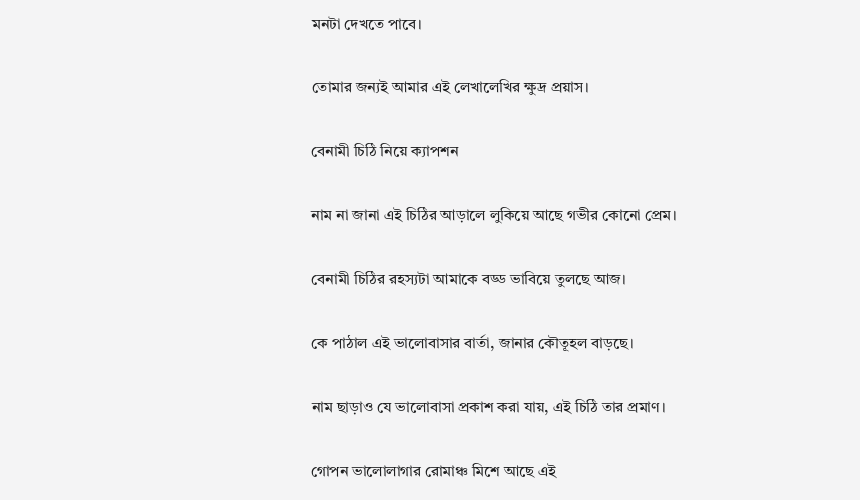মনটা দেখতে পাবে।

তোমার জন্যই আমার এই লেখালেখির ক্ষুদ্র প্রয়াস।

বেনামী চিঠি নিয়ে ক্যাপশন

নাম না জানা এই চিঠির আড়ালে লুকিয়ে আছে গভীর কোনো প্রেম।

বেনামী চিঠির রহস্যটা আমাকে বড্ড ভাবিয়ে তুলছে আজ।

কে পাঠাল এই ভালোবাসার বার্তা, জানার কৌতূহল বাড়ছে।

নাম ছাড়াও যে ভালোবাসা প্রকাশ করা যায়, এই চিঠি তার প্রমাণ।

গোপন ভালোলাগার রোমাঞ্চ মিশে আছে এই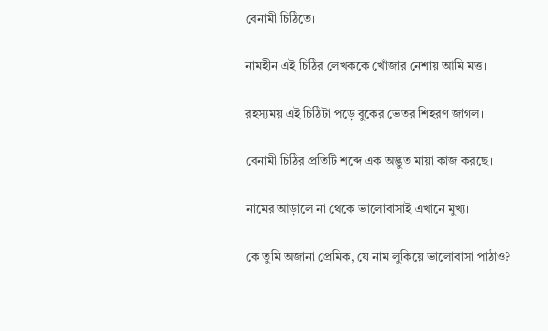বেনামী চিঠিতে।

নামহীন এই চিঠির লেখককে খোঁজার নেশায় আমি মত্ত।

রহস্যময় এই চিঠিটা পড়ে বুকের ভেতর শিহরণ জাগল।

বেনামী চিঠির প্রতিটি শব্দে এক অদ্ভুত মায়া কাজ করছে।

নামের আড়ালে না থেকে ভালোবাসাই এখানে মুখ্য।

কে তুমি অজানা প্রেমিক, যে নাম লুকিয়ে ভালোবাসা পাঠাও?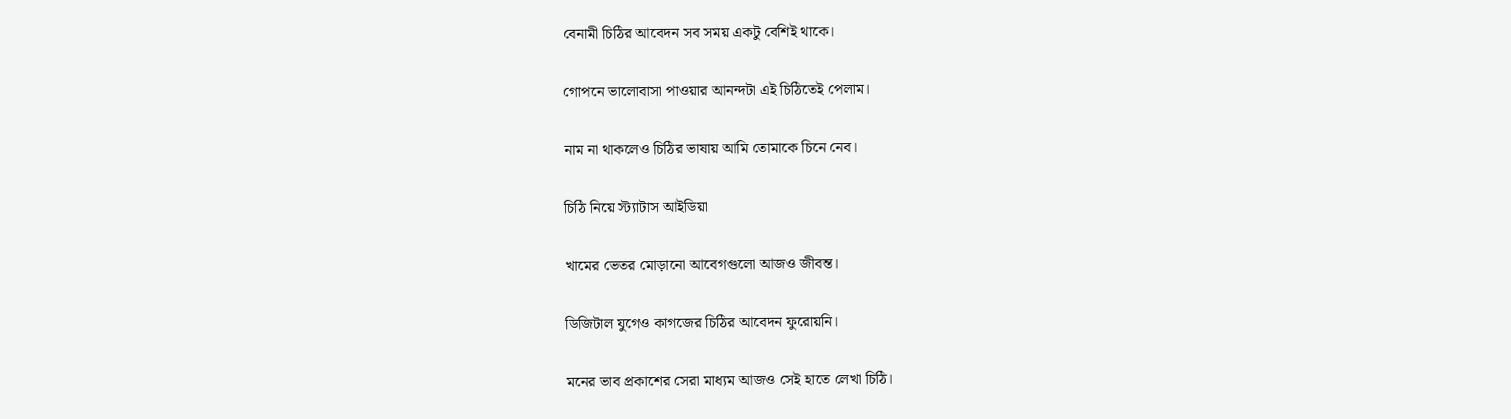বেনামী চিঠির আবেদন সব সময় একটু বেশিই থাকে।

গোপনে ভালোবাসা পাওয়ার আনন্দটা এই চিঠিতেই পেলাম।

নাম না থাকলেও চিঠির ভাষায় আমি তোমাকে চিনে নেব।

চিঠি নিয়ে স্ট্যাটাস আইডিয়া

খামের ভেতর মোড়ানো আবেগগুলো আজও জীবন্ত।

ডিজিটাল যুগেও কাগজের চিঠির আবেদন ফুরোয়নি।

মনের ভাব প্রকাশের সেরা মাধ্যম আজও সেই হাতে লেখা চিঠি।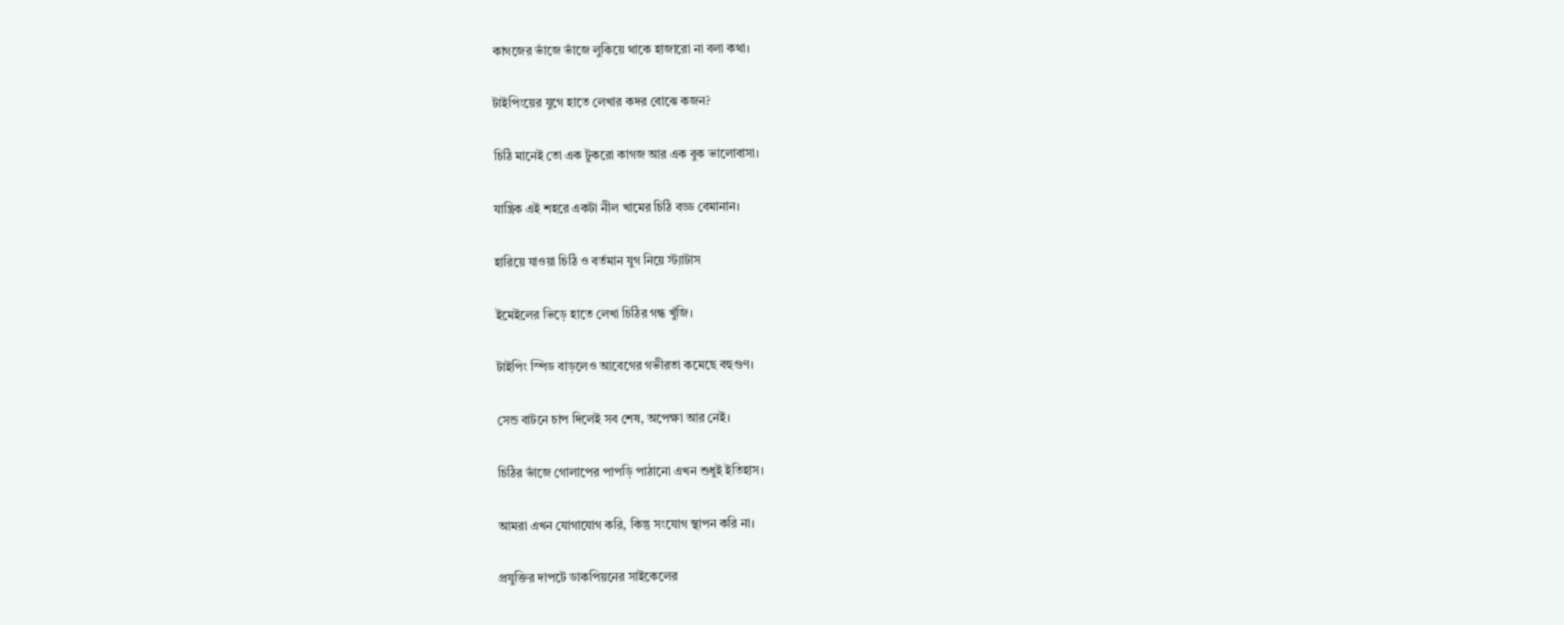কাগজের ভাঁজে ভাঁজে লুকিয়ে থাকে হাজারো না বলা কথা।

টাইপিংয়ের যুগে হাতে লেখার কদর বোঝে কজন?

চিঠি মানেই তো এক টুকরো কাগজ আর এক বুক ভালোবাসা।

যান্ত্রিক এই শহরে একটা নীল খামের চিঠি বড্ড বেমানান।

হারিয়ে যাওয়া চিঠি ও বর্তমান যুগ নিয়ে স্ট্যাটাস

ইমেইলের ভিড়ে হাতে লেখা চিঠির গন্ধ খুঁজি।

টাইপিং স্পিড বাড়লেও আবেগের গভীরতা কমেছে বহুগুণ।

সেন্ড বাটনে চাপ দিলেই সব শেষ, অপেক্ষা আর নেই।

চিঠির ভাঁজে গোলাপের পাপড়ি পাঠানো এখন শুধুই ইতিহাস।

আমরা এখন যোগাযোগ করি, কিন্তু সংযোগ স্থাপন করি না।

প্রযুক্তির দাপটে ডাকপিয়নের সাইকেলের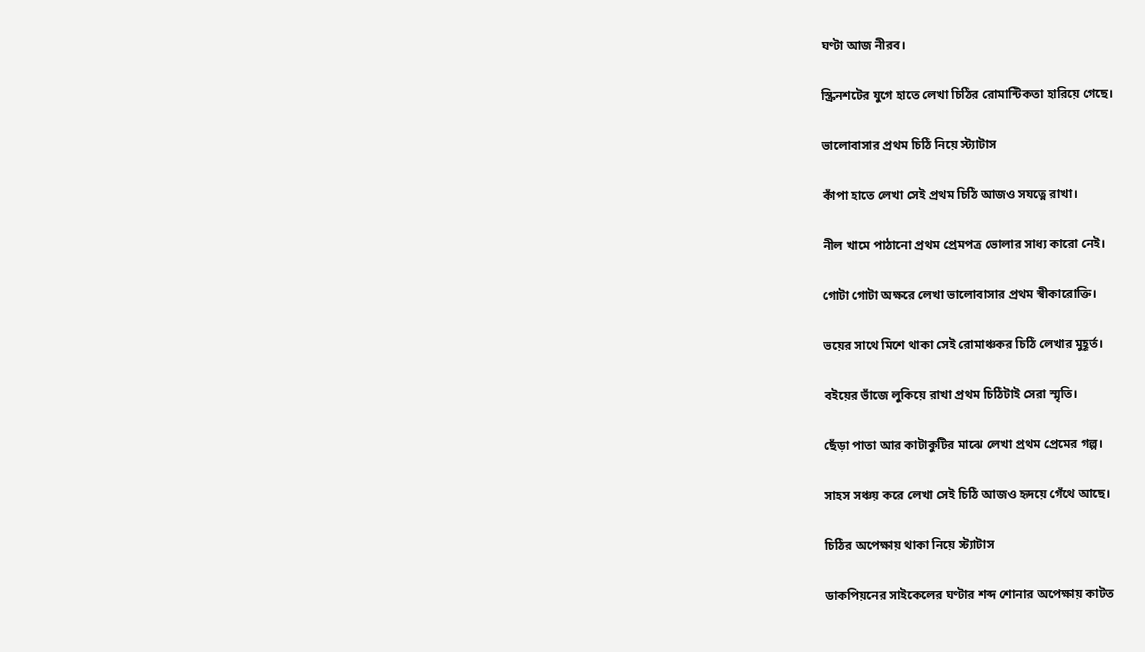ঘণ্টা আজ নীরব।

স্ক্রিনশটের যুগে হাতে লেখা চিঠির রোমান্টিকতা হারিয়ে গেছে।

ভালোবাসার প্রথম চিঠি নিয়ে স্ট্যাটাস

কাঁপা হাতে লেখা সেই প্রথম চিঠি আজও সযত্নে রাখা।

নীল খামে পাঠানো প্রথম প্রেমপত্র ভোলার সাধ্য কারো নেই।

গোটা গোটা অক্ষরে লেখা ভালোবাসার প্রথম স্বীকারোক্তি।

ভয়ের সাথে মিশে থাকা সেই রোমাঞ্চকর চিঠি লেখার মুহূর্ত।

বইয়ের ভাঁজে লুকিয়ে রাখা প্রথম চিঠিটাই সেরা স্মৃতি।

ছেঁড়া পাতা আর কাটাকুটির মাঝে লেখা প্রথম প্রেমের গল্প।

সাহস সঞ্চয় করে লেখা সেই চিঠি আজও হৃদয়ে গেঁথে আছে।

চিঠির অপেক্ষায় থাকা নিয়ে স্ট্যাটাস

ডাকপিয়নের সাইকেলের ঘণ্টার শব্দ শোনার অপেক্ষায় কাটত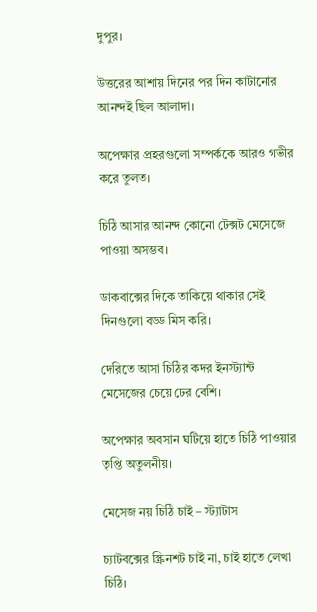দুপুর।

উত্তরের আশায় দিনের পর দিন কাটানোর আনন্দই ছিল আলাদা।

অপেক্ষার প্রহরগুলো সম্পর্ককে আরও গভীর করে তুলত।

চিঠি আসার আনন্দ কোনো টেক্সট মেসেজে পাওয়া অসম্ভব।

ডাকবাক্সের দিকে তাকিয়ে থাকার সেই দিনগুলো বড্ড মিস করি।

দেরিতে আসা চিঠির কদর ইনস্ট্যান্ট মেসেজের চেয়ে ঢের বেশি।

অপেক্ষার অবসান ঘটিয়ে হাতে চিঠি পাওয়ার তৃপ্তি অতুলনীয়।

মেসেজ নয় চিঠি চাই – স্ট্যাটাস

চ্যাটবক্সের স্ক্রিনশট চাই না, চাই হাতে লেখা চিঠি।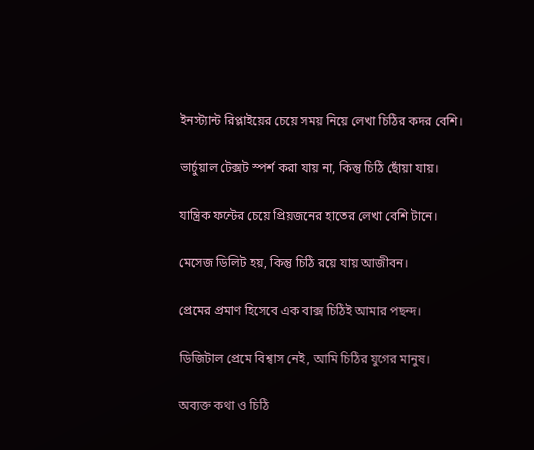ইনস্ট্যান্ট রিপ্লাইয়ের চেয়ে সময় নিয়ে লেখা চিঠির কদর বেশি।

ভার্চুয়াল টেক্সট স্পর্শ করা যায় না, কিন্তু চিঠি ছোঁয়া যায়।

যান্ত্রিক ফন্টের চেয়ে প্রিয়জনের হাতের লেখা বেশি টানে।

মেসেজ ডিলিট হয়, কিন্তু চিঠি রয়ে যায় আজীবন।

প্রেমের প্রমাণ হিসেবে এক বাক্স চিঠিই আমার পছন্দ।

ডিজিটাল প্রেমে বিশ্বাস নেই, আমি চিঠির যুগের মানুষ।

অব্যক্ত কথা ও চিঠি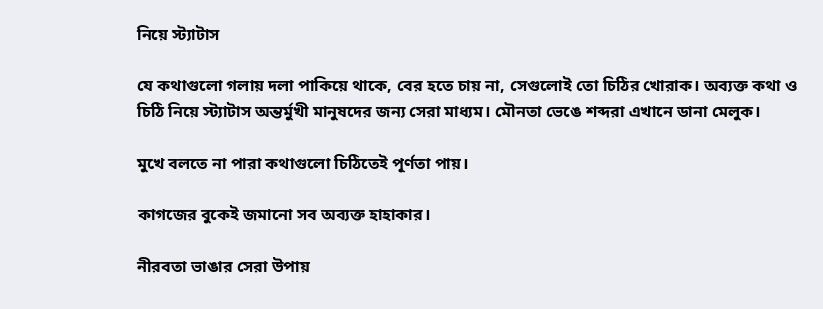নিয়ে স্ট্যাটাস

যে কথাগুলো গলায় দলা পাকিয়ে থাকে, বের হতে চায় না, সেগুলোই তো চিঠির খোরাক। অব্যক্ত কথা ও চিঠি নিয়ে স্ট্যাটাস অন্তর্মুখী মানুষদের জন্য সেরা মাধ্যম। মৌনতা ভেঙে শব্দরা এখানে ডানা মেলুক।

মুখে বলতে না পারা কথাগুলো চিঠিতেই পূর্ণতা পায়।

কাগজের বুকেই জমানো সব অব্যক্ত হাহাকার।

নীরবতা ভাঙার সেরা উপায়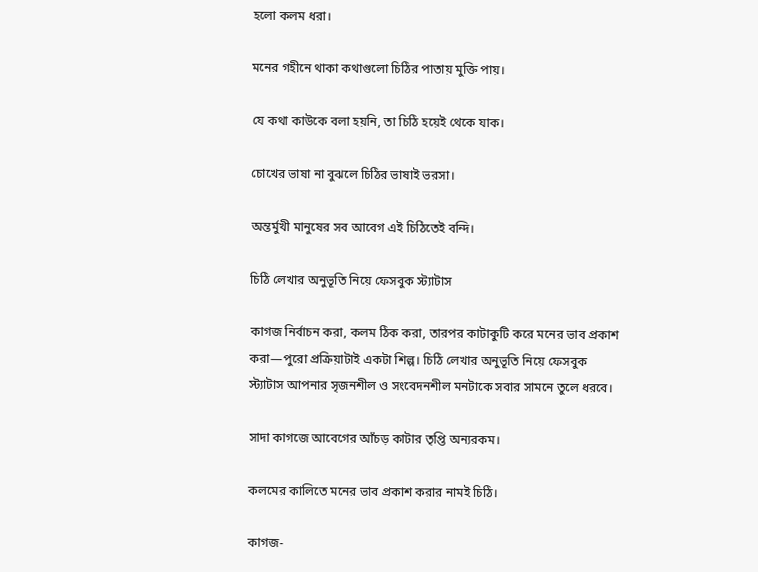হলো কলম ধরা।

মনের গহীনে থাকা কথাগুলো চিঠির পাতায় মুক্তি পায়।

যে কথা কাউকে বলা হয়নি, তা চিঠি হয়েই থেকে যাক।

চোখের ভাষা না বুঝলে চিঠির ভাষাই ভরসা।

অন্তর্মুখী মানুষের সব আবেগ এই চিঠিতেই বন্দি।

চিঠি লেখার অনুভূতি নিয়ে ফেসবুক স্ট্যাটাস

কাগজ নির্বাচন করা, কলম ঠিক করা, তারপর কাটাকুটি করে মনের ভাব প্রকাশ করা—পুরো প্রক্রিয়াটাই একটা শিল্প। চিঠি লেখার অনুভূতি নিয়ে ফেসবুক স্ট্যাটাস আপনার সৃজনশীল ও সংবেদনশীল মনটাকে সবার সামনে তুলে ধরবে।

সাদা কাগজে আবেগের আঁচড় কাটার তৃপ্তি অন্যরকম।

কলমের কালিতে মনের ভাব প্রকাশ করার নামই চিঠি।

কাগজ-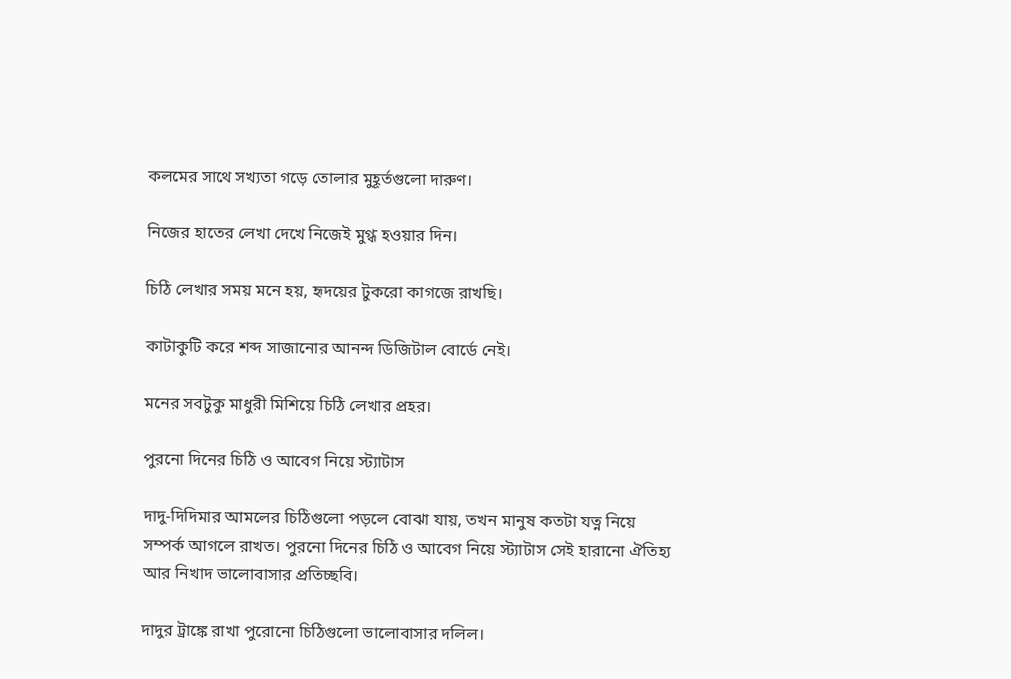কলমের সাথে সখ্যতা গড়ে তোলার মুহূর্তগুলো দারুণ।

নিজের হাতের লেখা দেখে নিজেই মুগ্ধ হওয়ার দিন।

চিঠি লেখার সময় মনে হয়, হৃদয়ের টুকরো কাগজে রাখছি।

কাটাকুটি করে শব্দ সাজানোর আনন্দ ডিজিটাল বোর্ডে নেই।

মনের সবটুকু মাধুরী মিশিয়ে চিঠি লেখার প্রহর।

পুরনো দিনের চিঠি ও আবেগ নিয়ে স্ট্যাটাস

দাদু-দিদিমার আমলের চিঠিগুলো পড়লে বোঝা যায়, তখন মানুষ কতটা যত্ন নিয়ে সম্পর্ক আগলে রাখত। পুরনো দিনের চিঠি ও আবেগ নিয়ে স্ট্যাটাস সেই হারানো ঐতিহ্য আর নিখাদ ভালোবাসার প্রতিচ্ছবি।

দাদুর ট্রাঙ্কে রাখা পুরোনো চিঠিগুলো ভালোবাসার দলিল।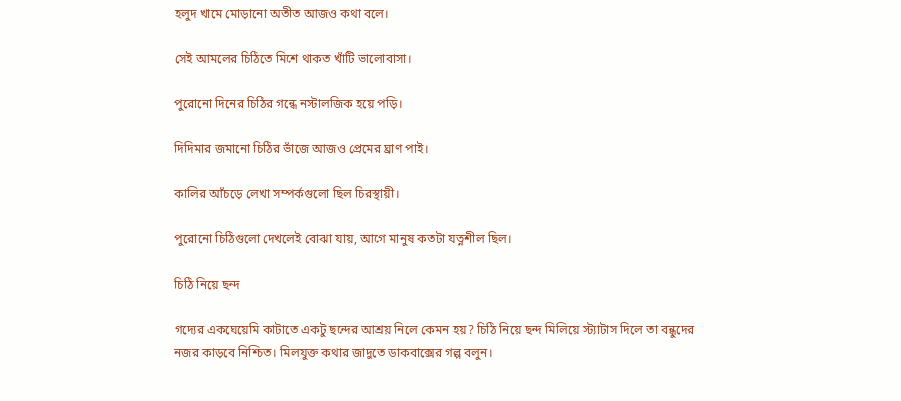হলুদ খামে মোড়ানো অতীত আজও কথা বলে।

সেই আমলের চিঠিতে মিশে থাকত খাঁটি ভালোবাসা।

পুরোনো দিনের চিঠির গন্ধে নস্টালজিক হয়ে পড়ি।

দিদিমার জমানো চিঠির ভাঁজে আজও প্রেমের ঘ্রাণ পাই।

কালির আঁচড়ে লেখা সম্পর্কগুলো ছিল চিরস্থায়ী।

পুরোনো চিঠিগুলো দেখলেই বোঝা যায়, আগে মানুষ কতটা যত্নশীল ছিল।

চিঠি নিয়ে ছন্দ

গদ্যের একঘেয়েমি কাটাতে একটু ছন্দের আশ্রয় নিলে কেমন হয়? চিঠি নিয়ে ছন্দ মিলিয়ে স্ট্যাটাস দিলে তা বন্ধুদের নজর কাড়বে নিশ্চিত। মিলযুক্ত কথার জাদুতে ডাকবাক্সের গল্প বলুন।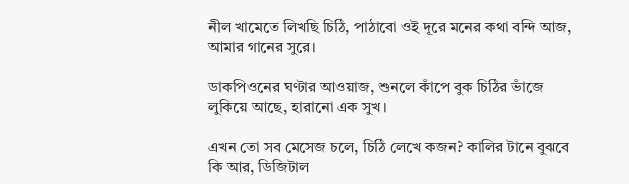নীল খামেতে লিখছি চিঠি, পাঠাবো ওই দূরে মনের কথা বন্দি আজ, আমার গানের সুরে।

ডাকপিওনের ঘণ্টার আওয়াজ, শুনলে কাঁপে বুক চিঠির ভাঁজে লুকিয়ে আছে, হারানো এক সুখ।

এখন তো সব মেসেজ চলে, চিঠি লেখে কজন? কালির টানে বুঝবে কি আর, ডিজিটাল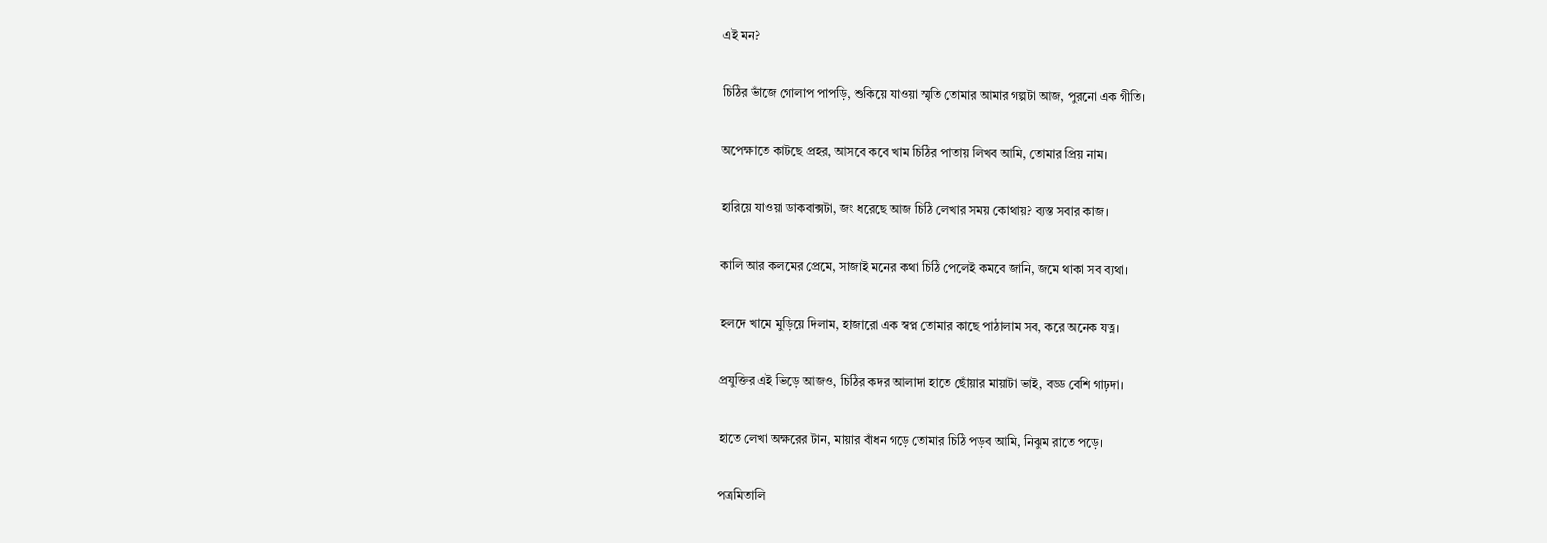এই মন?

চিঠির ভাঁজে গোলাপ পাপড়ি, শুকিয়ে যাওয়া স্মৃতি তোমার আমার গল্পটা আজ, পুরনো এক গীতি।

অপেক্ষাতে কাটছে প্রহর, আসবে কবে খাম চিঠির পাতায় লিখব আমি, তোমার প্রিয় নাম।

হারিয়ে যাওয়া ডাকবাক্সটা, জং ধরেছে আজ চিঠি লেখার সময় কোথায়? ব্যস্ত সবার কাজ।

কালি আর কলমের প্রেমে, সাজাই মনের কথা চিঠি পেলেই কমবে জানি, জমে থাকা সব ব্যথা।

হলদে খামে মুড়িয়ে দিলাম, হাজারো এক স্বপ্ন তোমার কাছে পাঠালাম সব, করে অনেক যত্ন।

প্রযুক্তির এই ভিড়ে আজও, চিঠির কদর আলাদা হাতে ছোঁয়ার মায়াটা ভাই, বড্ড বেশি গাঢ়দা।

হাতে লেখা অক্ষরের টান, মায়ার বাঁধন গড়ে তোমার চিঠি পড়ব আমি, নিঝুম রাতে পড়ে।

পত্রমিতালি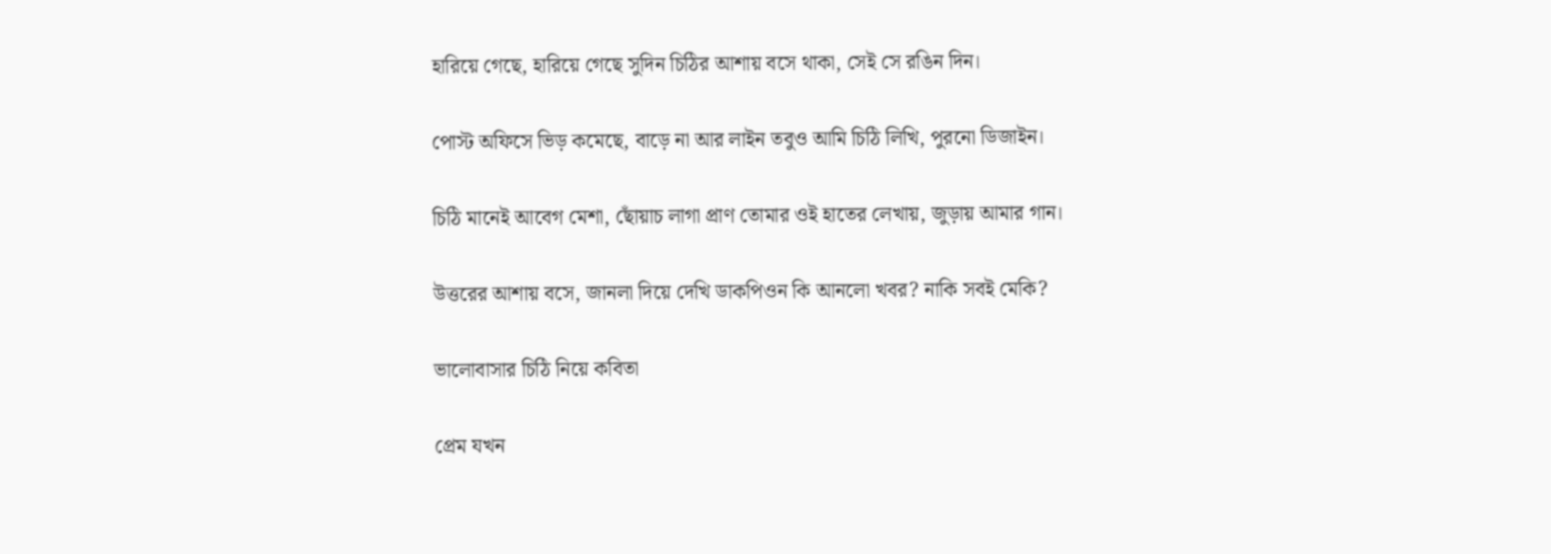হারিয়ে গেছে, হারিয়ে গেছে সুদিন চিঠির আশায় বসে থাকা, সেই সে রঙিন দিন।

পোস্ট অফিসে ভিড় কমেছে, বাড়ে না আর লাইন তবুও আমি চিঠি লিখি, পুরনো ডিজাইন।

চিঠি মানেই আবেগ মেশা, ছোঁয়াচ লাগা প্রাণ তোমার ওই হাতের লেখায়, জুড়ায় আমার গান।

উত্তরের আশায় বসে, জানলা দিয়ে দেখি ডাকপিওন কি আনলো খবর? নাকি সবই মেকি?

ভালোবাসার চিঠি নিয়ে কবিতা

প্রেম যখন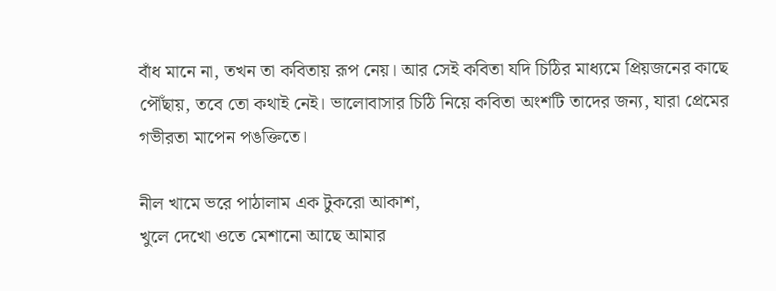বাঁধ মানে না, তখন তা কবিতায় রূপ নেয়। আর সেই কবিতা যদি চিঠির মাধ্যমে প্রিয়জনের কাছে পৌঁছায়, তবে তো কথাই নেই। ভালোবাসার চিঠি নিয়ে কবিতা অংশটি তাদের জন্য, যারা প্রেমের গভীরতা মাপেন পঙক্তিতে।

নীল খামে ভরে পাঠালাম এক টুকরো আকাশ,
খুলে দেখো ওতে মেশানো আছে আমার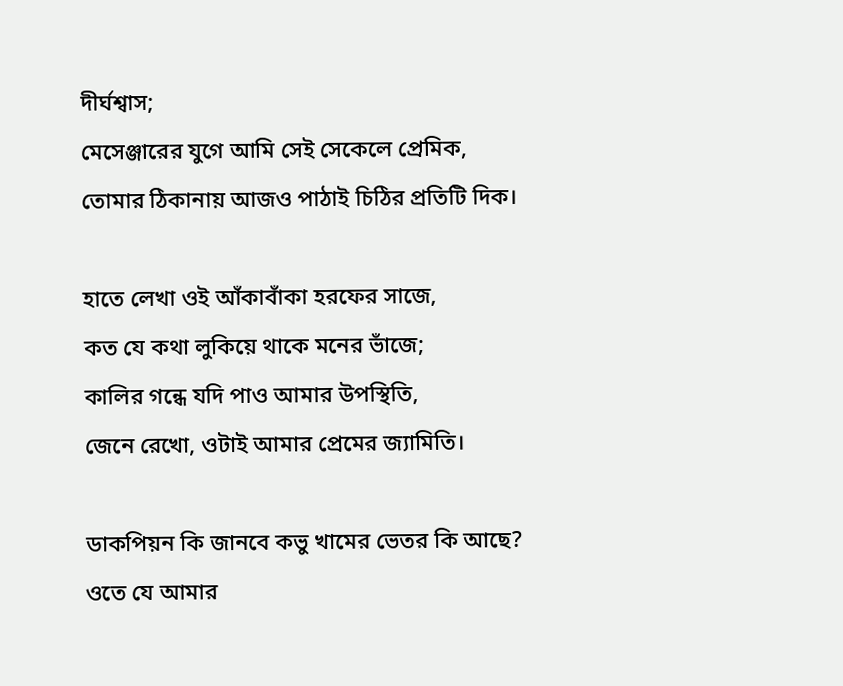দীর্ঘশ্বাস;
মেসেঞ্জারের যুগে আমি সেই সেকেলে প্রেমিক,
তোমার ঠিকানায় আজও পাঠাই চিঠির প্রতিটি দিক।

হাতে লেখা ওই আঁকাবাঁকা হরফের সাজে,
কত যে কথা লুকিয়ে থাকে মনের ভাঁজে;
কালির গন্ধে যদি পাও আমার উপস্থিতি,
জেনে রেখো, ওটাই আমার প্রেমের জ্যামিতি।

ডাকপিয়ন কি জানবে কভু খামের ভেতর কি আছে?
ওতে যে আমার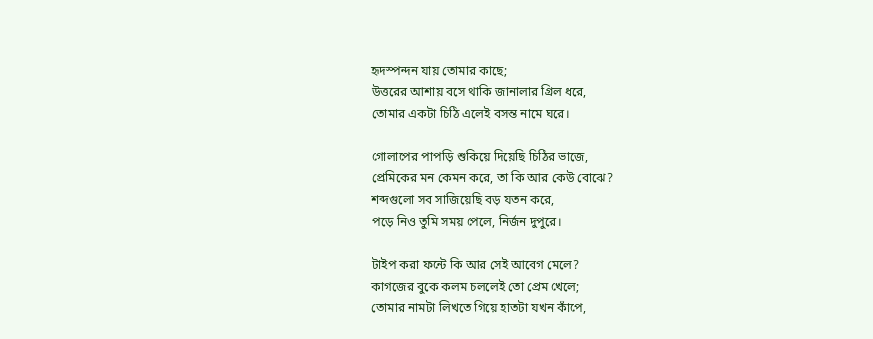হৃদস্পন্দন যায় তোমার কাছে;
উত্তরের আশায় বসে থাকি জানালার গ্রিল ধরে,
তোমার একটা চিঠি এলেই বসন্ত নামে ঘরে।

গোলাপের পাপড়ি শুকিয়ে দিয়েছি চিঠির ভাজে,
প্রেমিকের মন কেমন করে, তা কি আর কেউ বোঝে?
শব্দগুলো সব সাজিয়েছি বড় যতন করে,
পড়ে নিও তুমি সময় পেলে, নির্জন দুপুরে।

টাইপ করা ফন্টে কি আর সেই আবেগ মেলে?
কাগজের বুকে কলম চললেই তো প্রেম খেলে;
তোমার নামটা লিখতে গিয়ে হাতটা যখন কাঁপে,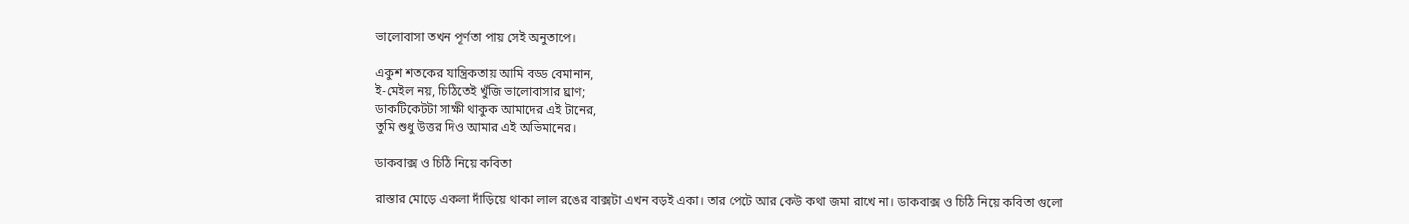ভালোবাসা তখন পূর্ণতা পায় সেই অনুতাপে।

একুশ শতকের যান্ত্রিকতায় আমি বড্ড বেমানান,
ই-মেইল নয়, চিঠিতেই খুঁজি ভালোবাসার ঘ্রাণ;
ডাকটিকেটটা সাক্ষী থাকুক আমাদের এই টানের,
তুমি শুধু উত্তর দিও আমার এই অভিমানের।

ডাকবাক্স ও চিঠি নিয়ে কবিতা

রাস্তার মোড়ে একলা দাঁড়িয়ে থাকা লাল রঙের বাক্সটা এখন বড়ই একা। তার পেটে আর কেউ কথা জমা রাখে না। ডাকবাক্স ও চিঠি নিয়ে কবিতা গুলো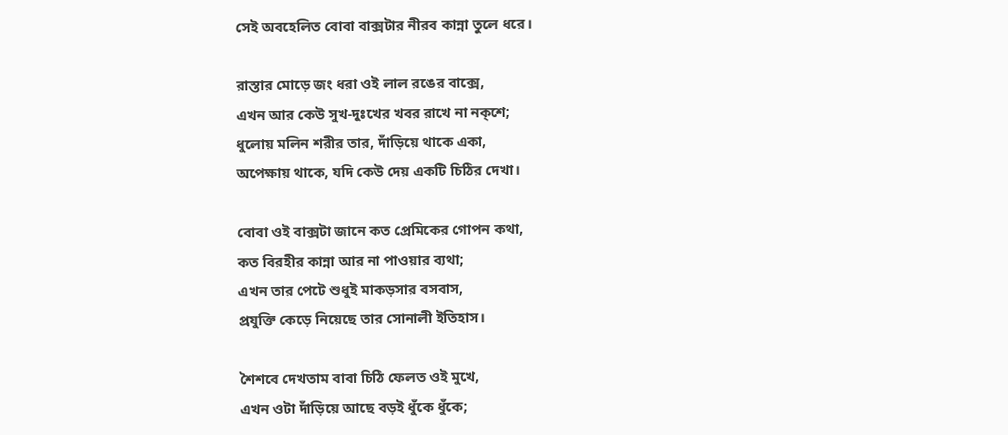সেই অবহেলিত বোবা বাক্সটার নীরব কান্না তুলে ধরে।

রাস্তার মোড়ে জং ধরা ওই লাল রঙের বাক্সে,
এখন আর কেউ সুখ-দুঃখের খবর রাখে না নক্শে;
ধুলোয় মলিন শরীর তার, দাঁড়িয়ে থাকে একা,
অপেক্ষায় থাকে, যদি কেউ দেয় একটি চিঠির দেখা।

বোবা ওই বাক্সটা জানে কত প্রেমিকের গোপন কথা,
কত বিরহীর কান্না আর না পাওয়ার ব্যথা;
এখন তার পেটে শুধুই মাকড়সার বসবাস,
প্রযুক্তি কেড়ে নিয়েছে তার সোনালী ইতিহাস।

শৈশবে দেখতাম বাবা চিঠি ফেলত ওই মুখে,
এখন ওটা দাঁড়িয়ে আছে বড়ই ধুঁকে ধুঁকে;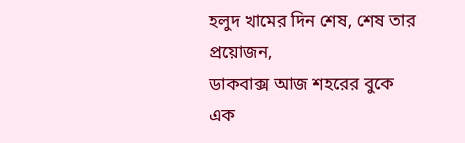হলুদ খামের দিন শেষ, শেষ তার প্রয়োজন,
ডাকবাক্স আজ শহরের বুকে এক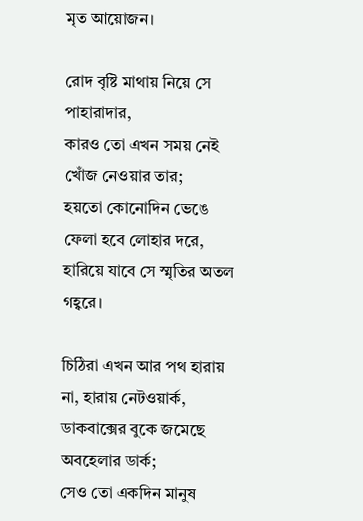মৃত আয়োজন।

রোদ বৃষ্টি মাথায় নিয়ে সে পাহারাদার,
কারও তো এখন সময় নেই খোঁজ নেওয়ার তার;
হয়তো কোনোদিন ভেঙে ফেলা হবে লোহার দরে,
হারিয়ে যাবে সে স্মৃতির অতল গহ্বরে।

চিঠিরা এখন আর পথ হারায় না, হারায় নেটওয়ার্ক,
ডাকবাক্সের বুকে জমেছে অবহেলার ডার্ক;
সেও তো একদিন মানুষ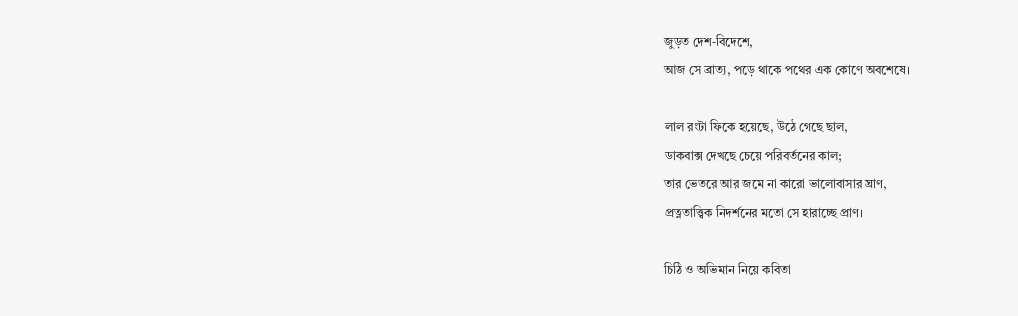জুড়ত দেশ-বিদেশে,
আজ সে ব্রাত্য, পড়ে থাকে পথের এক কোণে অবশেষে।

লাল রংটা ফিকে হয়েছে, উঠে গেছে ছাল,
ডাকবাক্স দেখছে চেয়ে পরিবর্তনের কাল;
তার ভেতরে আর জমে না কারো ভালোবাসার ঘ্রাণ,
প্রত্নতাত্ত্বিক নিদর্শনের মতো সে হারাচ্ছে প্রাণ।

চিঠি ও অভিমান নিয়ে কবিতা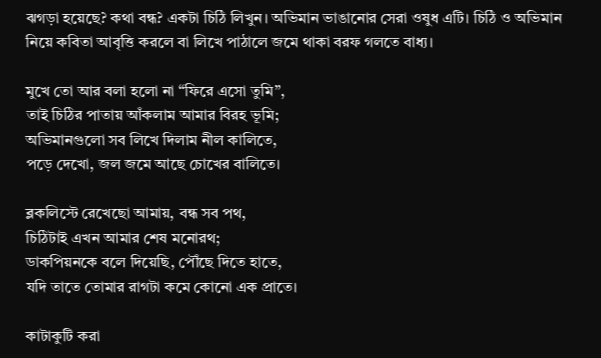ঝগড়া হয়েছে? কথা বন্ধ? একটা চিঠি লিখুন। অভিমান ভাঙানোর সেরা ওষুধ এটি। চিঠি ও অভিমান নিয়ে কবিতা আবৃত্তি করলে বা লিখে পাঠালে জমে থাকা বরফ গলতে বাধ্য।

মুখে তো আর বলা হলো না “ফিরে এসো তুমি”,
তাই চিঠির পাতায় আঁকলাম আমার বিরহ ভূমি;
অভিমানগুলো সব লিখে দিলাম নীল কালিতে,
পড়ে দেখো, জল জমে আছে চোখের বালিতে।

ব্লকলিস্টে রেখেছো আমায়, বন্ধ সব পথ,
চিঠিটাই এখন আমার শেষ মনোরথ;
ডাকপিয়নকে বলে দিয়েছি, পৌঁছে দিতে হাতে,
যদি তাতে তোমার রাগটা কমে কোনো এক প্রাতে।

কাটাকুটি করা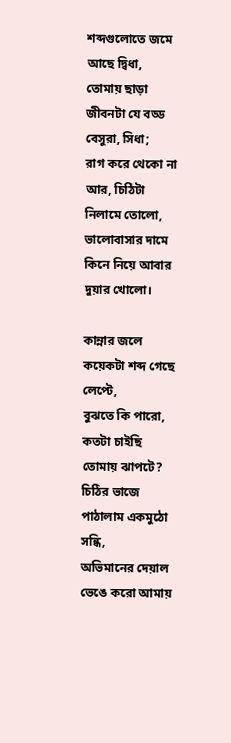শব্দগুলোতে জমে আছে দ্বিধা,
তোমায় ছাড়া জীবনটা যে বড্ড বেসুরা, সিধা;
রাগ করে থেকো না আর, চিঠিটা নিলামে তোলো,
ভালোবাসার দামে কিনে নিয়ে আবার দুয়ার খোলো।

কান্নার জলে কয়েকটা শব্দ গেছে লেপ্টে,
বুঝতে কি পারো, কতটা চাইছি তোমায় ঝাপটে?
চিঠির ভাজে পাঠালাম একমুঠো সন্ধি,
অভিমানের দেয়াল ভেঙে করো আমায়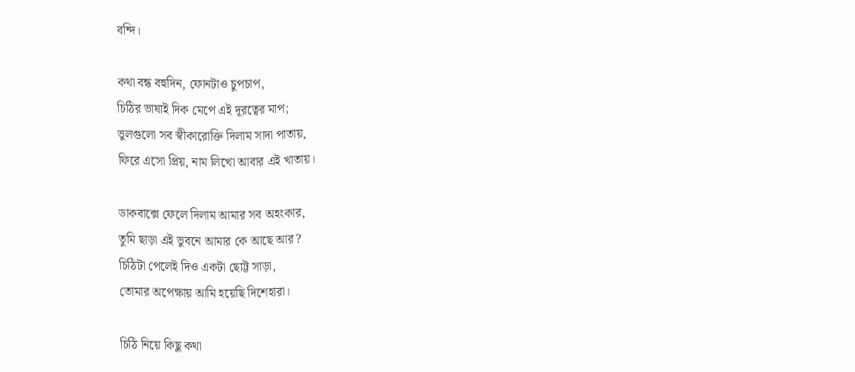বন্দি।

কথা বন্ধ বহুদিন, ফোনটাও চুপচাপ,
চিঠির ভাষাই দিক মেপে এই দূরত্বের মাপ;
ভুলগুলো সব স্বীকারোক্তি দিলাম সাদা পাতায়,
ফিরে এসো প্রিয়, নাম লিখো আবার এই খাতায়।

ডাকবাক্সে ফেলে দিলাম আমার সব অহংকার,
তুমি ছাড়া এই ভুবনে আমার কে আছে আর?
চিঠিটা পেলেই দিও একটা ছোট্ট সাড়া,
তোমার অপেক্ষায় আমি হয়েছি দিশেহারা।

চিঠি নিয়ে কিছু কথা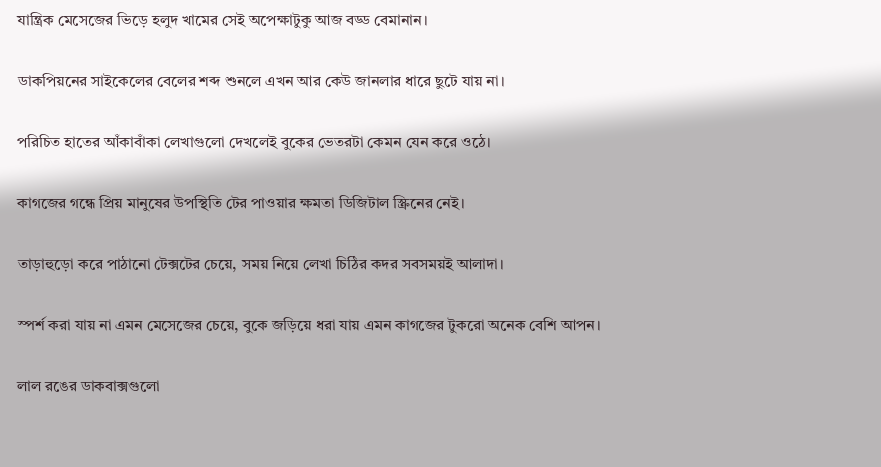যান্ত্রিক মেসেজের ভিড়ে হলুদ খামের সেই অপেক্ষাটুকু আজ বড্ড বেমানান।

ডাকপিয়নের সাইকেলের বেলের শব্দ শুনলে এখন আর কেউ জানলার ধারে ছুটে যায় না।

পরিচিত হাতের আঁকাবাঁকা লেখাগুলো দেখলেই বুকের ভেতরটা কেমন যেন করে ওঠে।

কাগজের গন্ধে প্রিয় মানুষের উপস্থিতি টের পাওয়ার ক্ষমতা ডিজিটাল স্ক্রিনের নেই।

তাড়াহুড়ো করে পাঠানো টেক্সটের চেয়ে, সময় নিয়ে লেখা চিঠির কদর সবসময়ই আলাদা।

স্পর্শ করা যায় না এমন মেসেজের চেয়ে, বুকে জড়িয়ে ধরা যায় এমন কাগজের টুকরো অনেক বেশি আপন।

লাল রঙের ডাকবাক্সগুলো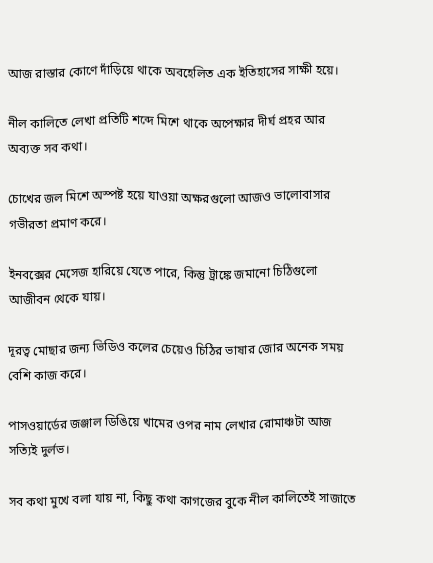আজ রাস্তার কোণে দাঁড়িয়ে থাকে অবহেলিত এক ইতিহাসের সাক্ষী হয়ে।

নীল কালিতে লেখা প্রতিটি শব্দে মিশে থাকে অপেক্ষার দীর্ঘ প্রহর আর অব্যক্ত সব কথা।

চোখের জল মিশে অস্পষ্ট হয়ে যাওয়া অক্ষরগুলো আজও ভালোবাসার গভীরতা প্রমাণ করে।

ইনবক্সের মেসেজ হারিয়ে যেতে পারে, কিন্তু ট্রাঙ্কে জমানো চিঠিগুলো আজীবন থেকে যায়।

দূরত্ব মোছার জন্য ভিডিও কলের চেয়েও চিঠির ভাষার জোর অনেক সময় বেশি কাজ করে।

পাসওয়ার্ডের জঞ্জাল ডিঙিয়ে খামের ওপর নাম লেখার রোমাঞ্চটা আজ সত্যিই দুর্লভ।

সব কথা মুখে বলা যায় না, কিছু কথা কাগজের বুকে নীল কালিতেই সাজাতে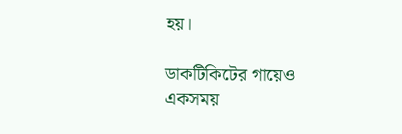হয়।

ডাকটিকিটের গায়েও একসময়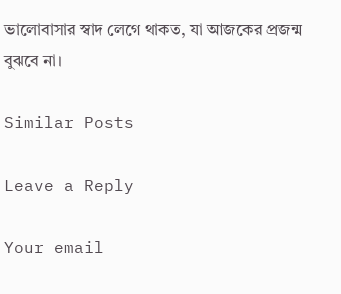ভালোবাসার স্বাদ লেগে থাকত, যা আজকের প্রজন্ম বুঝবে না।

Similar Posts

Leave a Reply

Your email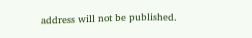address will not be published.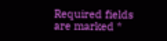Required fields are marked *